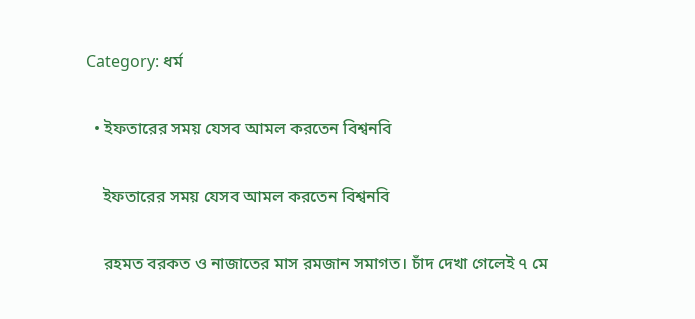Category: ধর্ম

  • ইফতারের সময় যেসব আমল করতেন বিশ্বনবি

    ইফতারের সময় যেসব আমল করতেন বিশ্বনবি

    রহমত বরকত ও নাজাতের মাস রমজান সমাগত। চাঁদ দেখা গেলেই ৭ মে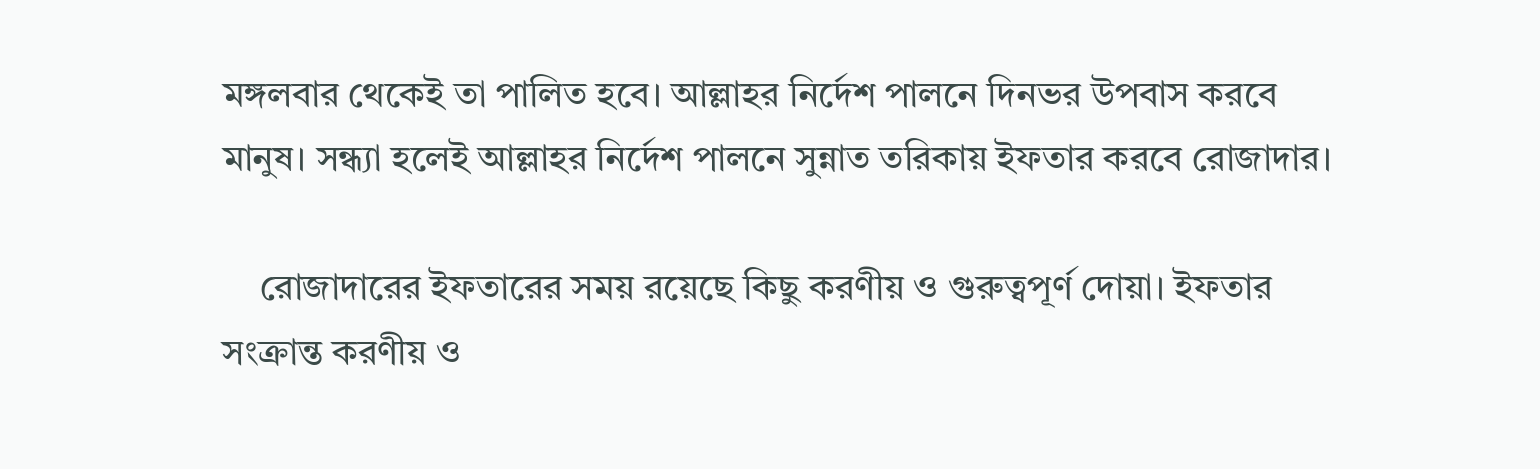মঙ্গলবার থেকেই তা পালিত হবে। আল্লাহর নির্দেশ পালনে দিনভর উপবাস করবে মানুষ। সন্ধ্যা হলেই আল্লাহর নির্দেশ পালনে সুন্নাত তরিকায় ইফতার করবে রোজাদার।

    রোজাদারের ইফতারের সময় রয়েছে কিছু করণীয় ও গুরুত্বপূর্ণ দোয়া। ইফতার সংক্রান্ত করণীয় ও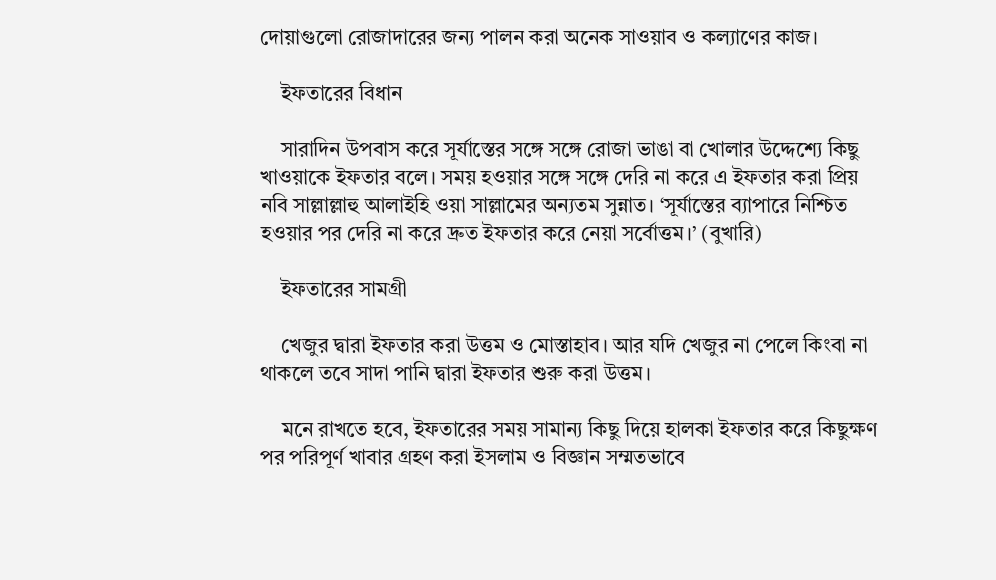দোয়াগুলো রোজাদারের জন্য পালন করা অনেক সাওয়াব ও কল্যাণের কাজ।

    ইফতারের বিধান

    সারাদিন উপবাস করে সূর্যাস্তের সঙ্গে সঙ্গে রোজা ভাঙা বা খোলার উদ্দেশ্যে কিছু খাওয়াকে ইফতার বলে। সময় হওয়ার সঙ্গে সঙ্গে দেরি না করে এ ইফতার করা প্রিয় নবি সাল্লাল্লাহু আলাইহি ওয়া সাল্লামের অন্যতম সুন্নাত। ‘সূর্যাস্তের ব্যাপারে নিশ্চিত হওয়ার পর দেরি না করে দ্রুত ইফতার করে নেয়া সর্বোত্তম।’ (বুখারি)

    ইফতারের সামগ্রী

    খেজুর দ্বারা ইফতার করা উত্তম ও মোস্তাহাব। আর যদি খেজুর না পেলে কিংবা না থাকলে তবে সাদা পানি দ্বারা ইফতার শুরু করা উত্তম।

    মনে রাখতে হবে, ইফতারের সময় সামান্য কিছু দিয়ে হালকা ইফতার করে কিছুক্ষণ পর পরিপূর্ণ খাবার গ্রহণ করা ইসলাম ও বিজ্ঞান সম্মতভাবে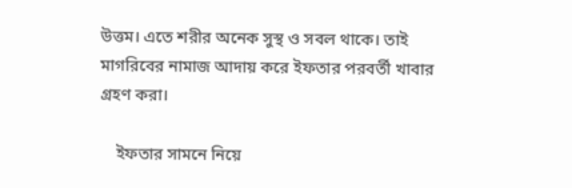উত্তম। এতে শরীর অনেক সুস্থ ও সবল থাকে। তাই মাগরিবের নামাজ আদায় করে ইফতার পরবর্তী খাবার গ্রহণ করা।

    ইফতার সামনে নিয়ে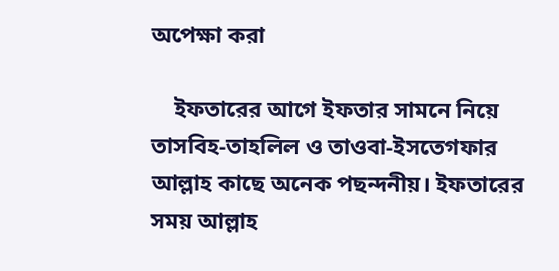অপেক্ষা করা

    ইফতারের আগে ইফতার সামনে নিয়ে তাসবিহ-তাহলিল ও তাওবা-ইসতেগফার আল্লাহ কাছে অনেক পছন্দনীয়। ইফতারের সময় আল্লাহ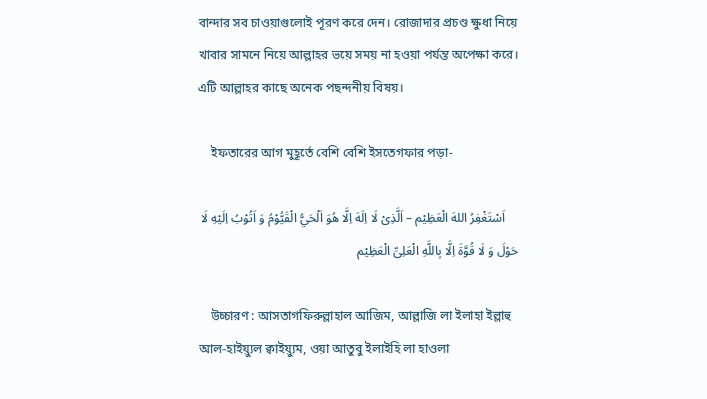বান্দার সব চাওয়াগুলোই পূরণ করে দেন। রোজাদার প্রচণ্ড ক্ষুধা নিয়ে খাবার সামনে নিয়ে আল্লাহর ভয়ে সময় না হওয়া পর্যন্ত অপেক্ষা করে। এটি আল্লাহর কাছে অনেক পছন্দনীয় বিষয়।

    ইফতারের আগ মুহূর্তে বেশি বেশি ইসতেগফার পড়া-

    اَسْتَغْفِرُ اللهَ الْعَظِيْم – اَلَّذِىْ لَا اِلَهَ اِلَّا هُوَ اَلْحَيُّ الْقَيُّوْمُ وَ اَتُوْبُ اِلَيْهِ لَا حَوْلَ وَ لَا قُوَّةَ اِلَّا بِاللَّهِ الْعَلِىِّ الْعَظِيْم

    উচ্চারণ : আসতাগফিরুল্লাহাল আজিম, আল্লাজি লা ইলাহা ইল্লাহু আল-হাইয়্যুল ক্বাইয়্যুম, ওয়া আতুবু ইলাইহি লা হাওলা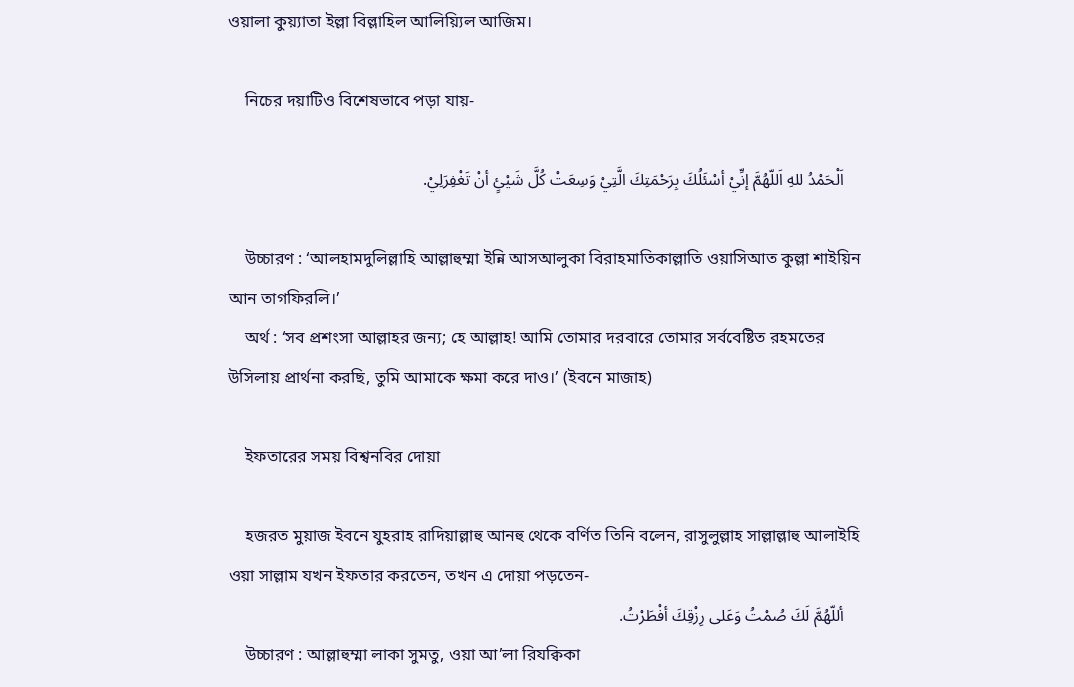ওয়ালা কুয়্যাতা ইল্লা বিল্লাহিল আলিয়্যিল আজিম।

    নিচের দয়াটিও বিশেষভাবে পড়া যায়-

    اَلْحَمْدُ للهِ اَللّهُمَّ إنِّيْ أسْئَلُكَ بِرَحْمَتِكَ الَّتِيْ وَسِعَتْ كُلَّ شَيْئٍ أنْ تَغْفِرَلِيْ.

    উচ্চারণ : ‘আলহামদুলিল্লাহি আল্লাহুম্মা ইন্নি আসআলুকা বিরাহমাতিকাল্লাতি ওয়াসিআত কুল্লা শাইয়িন আন তাগফিরলি।’
    অর্থ : ‘সব প্রশংসা আল্লাহর জন্য; হে আল্লাহ! আমি তোমার দরবারে তোমার সর্ববেষ্টিত রহমতের উসিলায় প্রার্থনা করছি, তুমি আমাকে ক্ষমা করে দাও।’ (ইবনে মাজাহ)

    ইফতারের সময় বিশ্বনবির দোয়া

    হজরত মুয়াজ ইবনে যুহরাহ রাদিয়াল্লাহু আনহু থেকে বর্ণিত তিনি বলেন, রাসুলুল্লাহ সাল্লাল্লাহু আলাইহি ওয়া সাল্লাম যখন ইফতার করতেন, তখন এ দোয়া পড়তেন-
    أللّهُمَّ لَكَ صُمْتُ وَعَلى رِزْقِكَ أفْطَرْتُ.
    উচ্চারণ : আল্লাহুম্মা লাকা সুমতু, ওয়া আ’লা রিযক্বিকা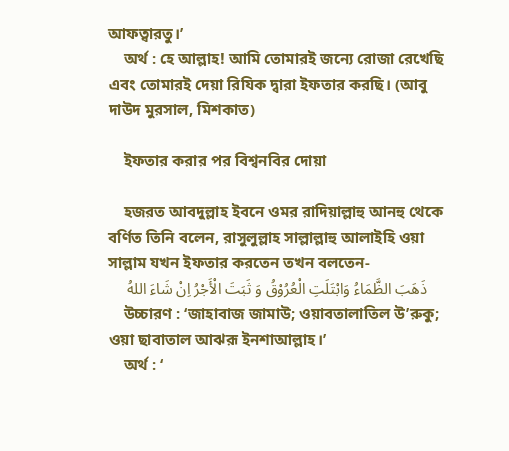আফত্বারতু।’
    অর্থ : হে আল্লাহ! আমি তোমারই জন্যে রোজা রেখেছি এবং তোমারই দেয়া রিযিক দ্বারা ইফতার করছি। (আবু দাউদ মুরসাল, মিশকাত)

    ইফতার করার পর বিশ্বনবির দোয়া

    হজরত আবদুল্লাহ ইবনে ওমর রাদিয়াল্লাহু আনহু থেকে বর্ণিত তিনি বলেন, রাসুলুল্লাহ সাল্লাল্লাহু আলাইহি ওয়া সাল্লাম যখন ইফতার করতেন তখন বলতেন-
    ذَهَبَ الظَّمَاءُ وَابْتَلَتِ الْعُرُوْقُ وَ ثَبَتَ الْأَجْرُ اِنْ شَاءَ اللهُ
    উচ্চারণ : ‘জাহাবাজ জামাউ; ওয়াবতালাতিল উ’রুকু; ওয়া ছাবাতাল আঝরূ ইনশাআল্লাহ।’
    অর্থ : ‘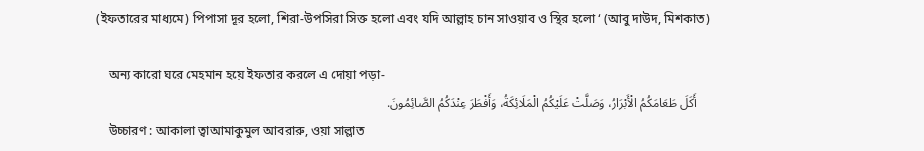(ইফতারের মাধ্যমে) পিপাসা দূর হলো, শিরা-উপসিরা সিক্ত হলো এবং যদি আল্লাহ চান সাওয়াব ও স্থির হলো ‘ (আবু দাউদ, মিশকাত)

    অন্য কারো ঘরে মেহমান হয়ে ইফতার করলে এ দোয়া পড়া-
    أَكَلَ طَعَامَكُمُ الْأَبْرَارُ، وَصَلَّتْ عَلَيْكُمُ الْمَلَائِكَةُ، وَأَفْطَرَ عِنْدَكُمُ الصَّائِمُونَ.
    উচ্চারণ : আকালা ত্বাআমাকুমুল আবরারু, ওয়া সাল্লাত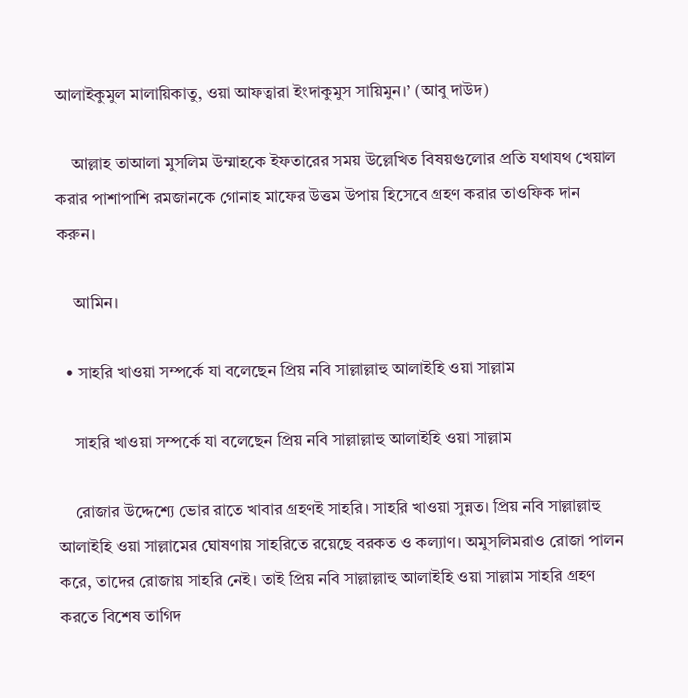আলাইকুমুল মালায়িকাতু, ওয়া আফত্বারা ইংদাকুমুস সায়িমুন।’ (আবু দাউদ)

    আল্লাহ তাআলা মুসলিম উম্মাহকে ইফতারের সময় উল্লেখিত বিষয়গুলোর প্রতি যথাযথ খেয়াল করার পাশাপাশি রমজানকে গোনাহ মাফের উত্তম উপায় হিসেবে গ্রহণ করার তাওফিক দান করুন।

    আমিন।

  • সাহরি খাওয়া সম্পর্কে যা বলেছেন প্রিয় নবি সাল্লাল্লাহু আলাইহি ওয়া সাল্লাম

    সাহরি খাওয়া সম্পর্কে যা বলেছেন প্রিয় নবি সাল্লাল্লাহু আলাইহি ওয়া সাল্লাম

    রোজার উদ্দেশ্যে ভোর রাতে খাবার গ্রহণই সাহরি। সাহরি খাওয়া সুন্নত। প্রিয় নবি সাল্লাল্লাহু আলাইহি ওয়া সাল্লামের ঘোষণায় সাহরিতে রয়েছে বরকত ও কল্যাণ। অমুসলিমরাও রোজা পালন করে, তাদের রোজায় সাহরি নেই। তাই প্রিয় নবি সাল্লাল্লাহু আলাইহি ওয়া সাল্লাম সাহরি গ্রহণ করতে বিশেষ তাগিদ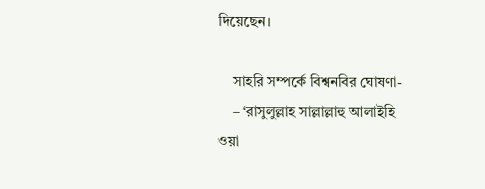দিয়েছেন।

    সাহরি সম্পর্কে বিশ্বনবির ঘোষণা-
    – ‘রাসুলুল্লাহ সাল্লাল্লাহু আলাইহি ওয়া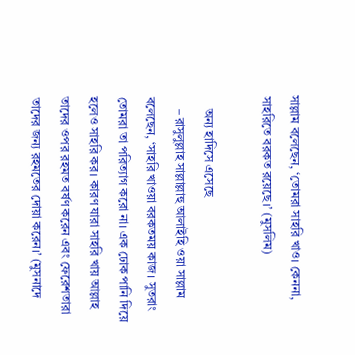সাল্লাম বলেছেন, ‘তোমরা সাহরি খাও। কেননা, সাহরিতে বরকত রয়েছে।’ (মুসলিম)

    অন্য হাদিসে এসেছে
    – রাসুলুল্লাহ সাল্লাল্লাহু আলাইহি ওয়া সাল্লাম বলেছেন, ‘সাহরি খাওয়া বরকতময় কাজ। সুতরাং তোমরা তা পরিত্যাগ করো না। এক ঢোক পানি দিয়ে হলেও সাহরি কর। কারণ যারা সাহরি খায় আল্লাহ তাদের ওপর রহমত বর্ষণ করেন এবং ফেরেশতারা তাদের জন্য রহমতের দোয়া করেন।’ (মুসনাদে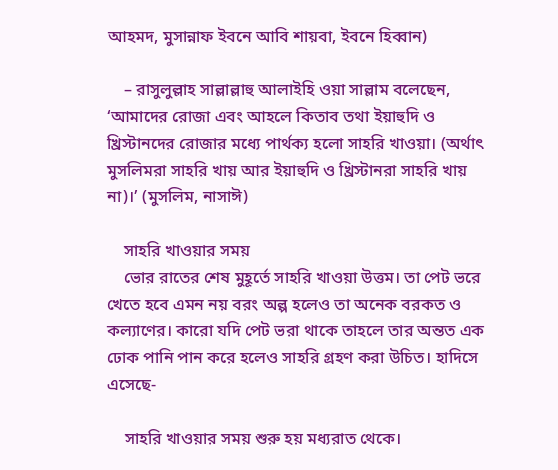আহমদ, মুসান্নাফ ইবনে আবি শায়বা, ইবনে হিব্বান)

    – রাসুলুল্লাহ সাল্লাল্লাহু আলাইহি ওয়া সাল্লাম বলেছেন, ‘আমাদের রোজা এবং আহলে কিতাব তথা ইয়াহুদি ও খ্রিস্টানদের রোজার মধ্যে পার্থক্য হলো সাহরি খাওয়া। (অর্থাৎ মুসলিমরা সাহরি খায় আর ইয়াহুদি ও খ্রিস্টানরা সাহরি খায় না)।’ (মুসলিম, নাসাঈ)

    সাহরি খাওয়ার সময়
    ভোর রাতের শেষ মুহূর্তে সাহরি খাওয়া উত্তম। তা পেট ভরে খেতে হবে এমন নয় বরং অল্প হলেও তা অনেক বরকত ও কল্যাণের। কারো যদি পেট ভরা থাকে তাহলে তার অন্তত এক ঢোক পানি পান করে হলেও সাহরি গ্রহণ করা উচিত। হাদিসে এসেছে-

    সাহরি খাওয়ার সময় শুরু হয় মধ্যরাত থেকে।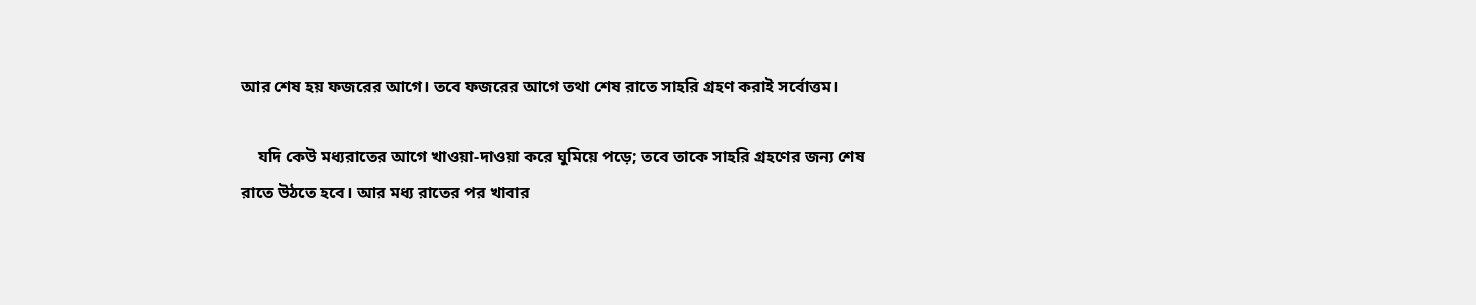আর শেষ হয় ফজরের আগে। তবে ফজরের আগে তথা শেষ রাতে সাহরি গ্রহণ করাই সর্বোত্তম।

    যদি কেউ মধ্যরাতের আগে খাওয়া-দাওয়া করে ঘুমিয়ে পড়ে; তবে তাকে সাহরি গ্রহণের জন্য শেষ রাতে উঠতে হবে। আর মধ্য রাতের পর খাবার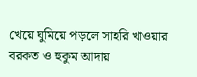খেয়ে ঘুমিয়ে পড়লে সাহরি খাওয়ার বরকত ও হুকুম আদায়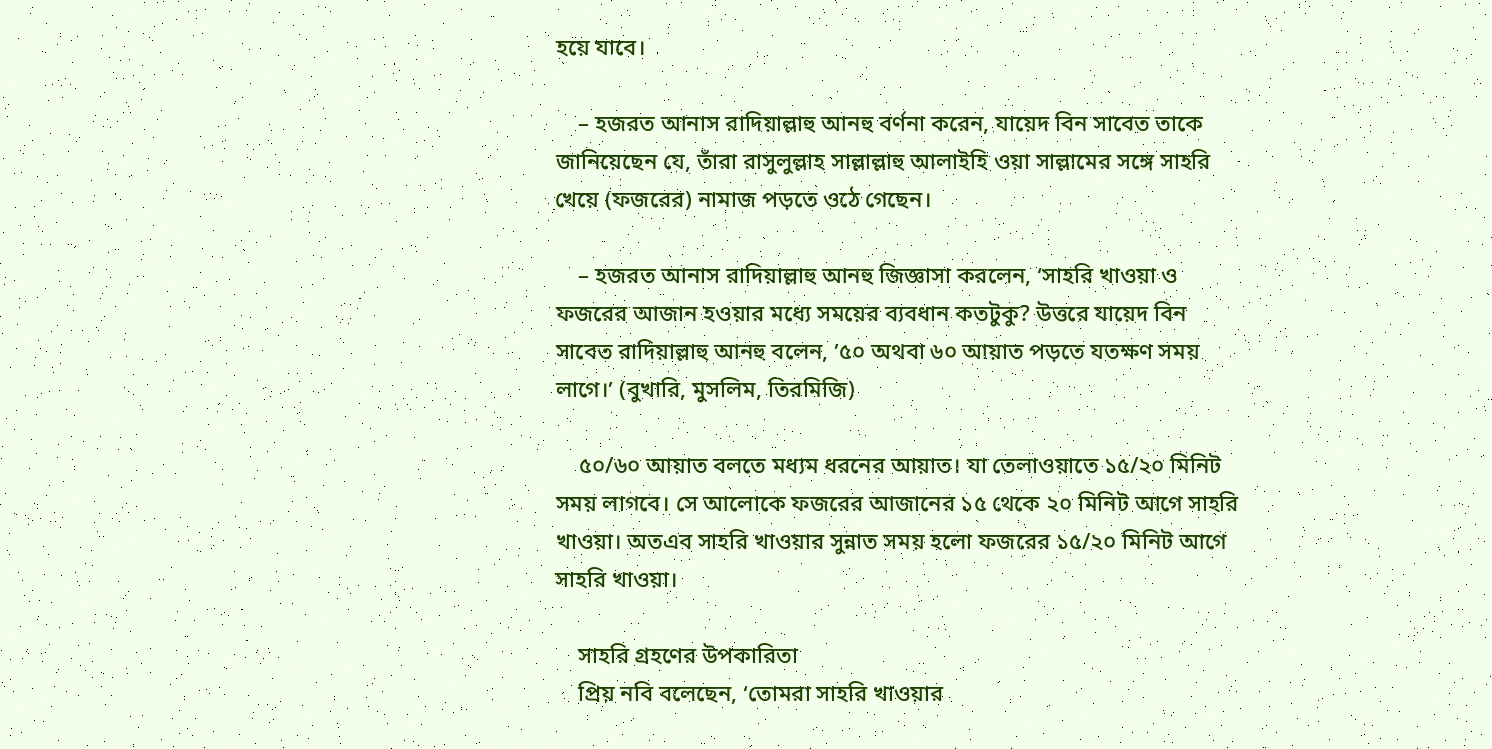হয়ে যাবে।

    – হজরত আনাস রাদিয়াল্লাহু আনহু বর্ণনা করেন, যায়েদ বিন সাবেত তাকে জানিয়েছেন যে, তাঁরা রাসুলুল্লাহ সাল্লাল্লাহু আলাইহি ওয়া সাল্লামের সঙ্গে সাহরি খেয়ে (ফজরের) নামাজ পড়তে ওঠে গেছেন।

    – হজরত আনাস রাদিয়াল্লাহু আনহু জিজ্ঞাসা করলেন, ‘সাহরি খাওয়া ও ফজরের আজান হওয়ার মধ্যে সময়ের ব্যবধান কতটুকু? উত্তরে যায়েদ বিন সাবেত রাদিয়াল্লাহু আনহু বলেন, ’৫০ অথবা ৬০ আয়াত পড়তে যতক্ষণ সময় লাগে।’ (বুখারি, মুসলিম, তিরমিজি)

    ৫০/৬০ আয়াত বলতে মধ্যম ধরনের আয়াত। যা তেলাওয়াতে ১৫/২০ মিনিট সময় লাগবে। সে আলোকে ফজরের আজানের ১৫ থেকে ২০ মিনিট আগে সাহরি খাওয়া। অতএব সাহরি খাওয়ার সুন্নাত সময় হলো ফজরের ১৫/২০ মিনিট আগে সাহরি খাওয়া।

    সাহরি গ্রহণের উপকারিতা
    প্রিয় নবি বলেছেন, ‘তোমরা সাহরি খাওয়ার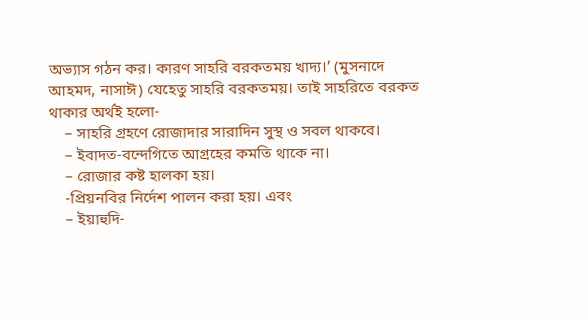অভ্যাস গঠন কর। কারণ সাহরি বরকতময় খাদ্য।’ (মুসনাদে আহমদ, নাসাঈ) যেহেতু সাহরি বরকতময়। তাই সাহরিতে বরকত থাকার অর্থই হলো-
    – সাহরি গ্রহণে রোজাদার সারাদিন সুস্থ ও সবল থাকবে।
    – ইবাদত-বন্দেগিতে আগ্রহের কমতি থাকে না।
    – রোজার কষ্ট হালকা হয়।
    -প্রিয়নবির নির্দেশ পালন করা হয়। এবং
    – ইয়াহুদি-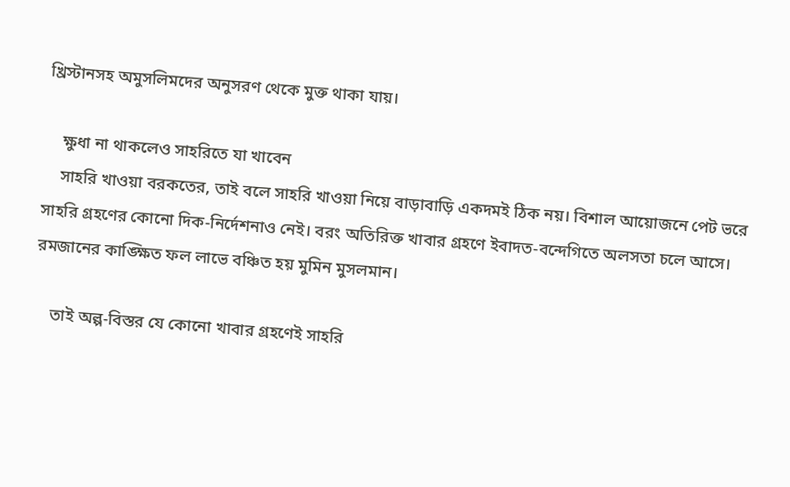খ্রিস্টানসহ অমুসলিমদের অনুসরণ থেকে মুক্ত থাকা যায়।

    ক্ষুধা না থাকলেও সাহরিতে যা খাবেন
    সাহরি খাওয়া বরকতের, তাই বলে সাহরি খাওয়া নিয়ে বাড়াবাড়ি একদমই ঠিক নয়। বিশাল আয়োজনে পেট ভরে সাহরি গ্রহণের কোনো দিক-নির্দেশনাও নেই। বরং অতিরিক্ত খাবার গ্রহণে ইবাদত-বন্দেগিতে অলসতা চলে আসে। রমজানের কাঙ্ক্ষিত ফল লাভে বঞ্চিত হয় মুমিন মুসলমান।

    তাই অল্প-বিস্তর যে কোনো খাবার গ্রহণেই সাহরি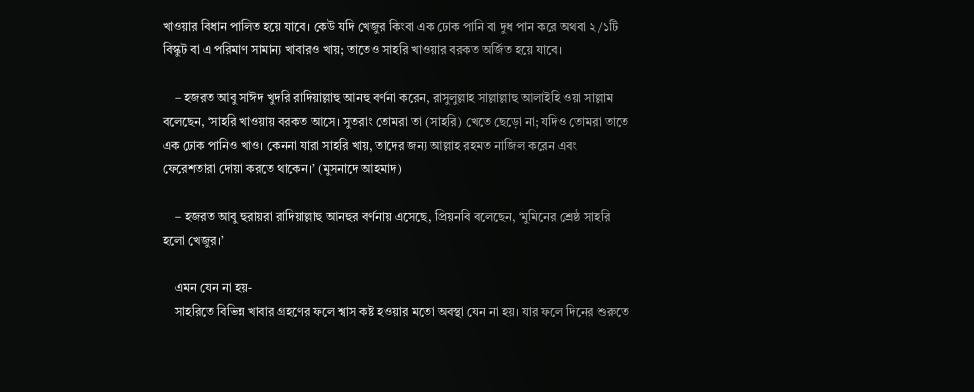খাওয়ার বিধান পালিত হয়ে যাবে। কেউ যদি খেজুর কিংবা এক ঢোক পানি বা দুধ পান করে অথবা ২/১টি বিস্কুট বা এ পরিমাণ সামান্য খাবারও খায়; তাতেও সাহরি খাওয়ার বরকত অর্জিত হয়ে যাবে।

    – হজরত আবু সাঈদ খুদরি রাদিয়াল্লাহু আনহু বর্ণনা করেন, রাসুলুল্লাহ সাল্লাল্লাহু আলাইহি ওয়া সাল্লাম বলেছেন, ‘সাহরি খাওয়ায় বরকত আসে। সুতরাং তোমরা তা (সাহরি) খেতে ছেড়ো না; যদিও তোমরা তাতে এক ঢোক পানিও খাও। কেননা যারা সাহরি খায়, তাদের জন্য আল্লাহ রহমত নাজিল করেন এবং ফেরেশতারা দোয়া করতে থাকেন।’ (মুসনাদে আহমাদ)

    – হজরত আবু হুরায়রা রাদিয়াল্লাহু আনহুর বর্ণনায় এসেছে, প্রিয়নবি বলেছেন, ‘মুমিনের শ্রেষ্ঠ সাহরি হলো খেজুর।’

    এমন যেন না হয়-
    সাহরিতে বিভিন্ন খাবার গ্রহণের ফলে শ্বাস কষ্ট হওয়ার মতো অবস্থা যেন না হয়। যার ফলে দিনের শুরুতে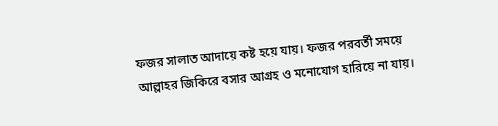ফজর সালাত আদায়ে কষ্ট হয়ে যায়। ফজর পরবর্তী সময়ে আল্লাহর জিকিরে বসার আগ্রহ ও মনোযোগ হারিয়ে না যায়।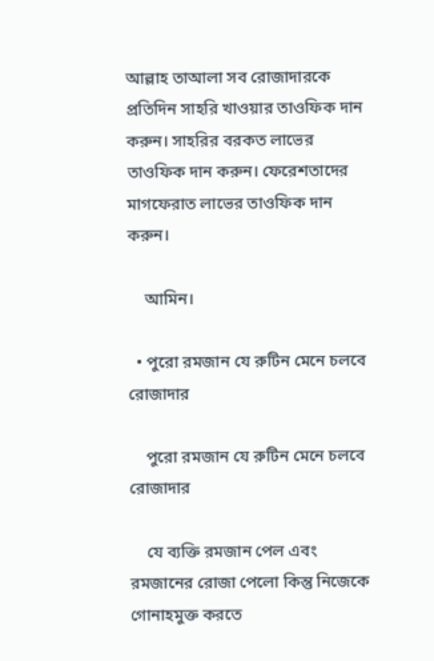আল্লাহ তাআলা সব রোজাদারকে প্রতিদিন সাহরি খাওয়ার তাওফিক দান করুন। সাহরির বরকত লাভের তাওফিক দান করুন। ফেরেশতাদের মাগফেরাত লাভের তাওফিক দান করুন।

    আমিন।

  • পুরো রমজান যে রুটিন মেনে চলবে রোজাদার

    পুরো রমজান যে রুটিন মেনে চলবে রোজাদার

    যে ব্যক্তি রমজান পেল এবং রমজানের রোজা পেলো কিন্তু নিজেকে গোনাহমুক্ত করতে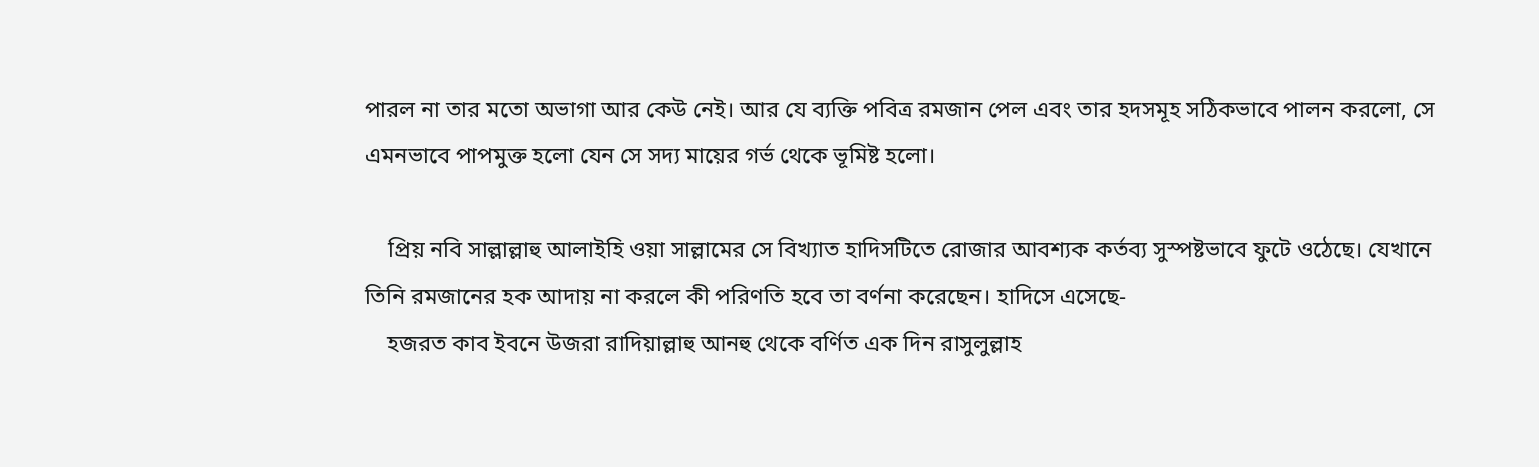পারল না তার মতো অভাগা আর কেউ নেই। আর যে ব্যক্তি পবিত্র রমজান পেল এবং তার হদসমূহ সঠিকভাবে পালন করলো, সে এমনভাবে পাপমুক্ত হলো যেন সে সদ্য মায়ের গর্ভ থেকে ভূমিষ্ট হলো।

    প্রিয় নবি সাল্লাল্লাহু আলাইহি ওয়া সাল্লামের সে বিখ্যাত হাদিসটিতে রোজার আবশ্যক কর্তব্য সুস্পষ্টভাবে ফুটে ওঠেছে। যেখানে তিনি রমজানের হক আদায় না করলে কী পরিণতি হবে তা বর্ণনা করেছেন। হাদিসে এসেছে-
    হজরত কাব ইবনে উজরা রাদিয়াল্লাহু আনহু থেকে বর্ণিত এক দিন রাসুলুল্লাহ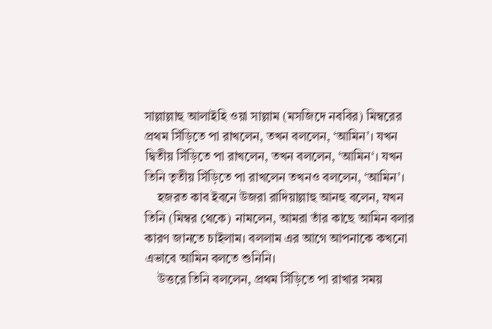সাল্লাল্লাহু আলাইহি ওয়া সাল্লাম (মসজিদে নববির) মিম্বরের প্রথম সিঁড়িতে পা রাখলেন, তখন বললেন, ‘আমিন’। যখন দ্বিতীয় সিঁড়িতে পা রাখলেন, তখন বললেন, ‘আমিন‘। যখন তিনি তৃতীয় সিঁড়িতে পা রাখলেন তখনও বললেন, ‘আমিন’।
    হজরত কাব ইবনে উজরা রাদিয়াল্লাহু আনহু বলেন, যখন তিনি (মিম্বর থেকে) নামলেন, আমরা তাঁর কাছে আমিন বলার কারণ জানতে চাইলাম। বললাম এর আগে আপনাকে কখনো এভাবে আমিন বলতে শুনিনি।
    উত্তরে তিনি বললেন, প্রথম সিঁড়িতে পা রাখার সময়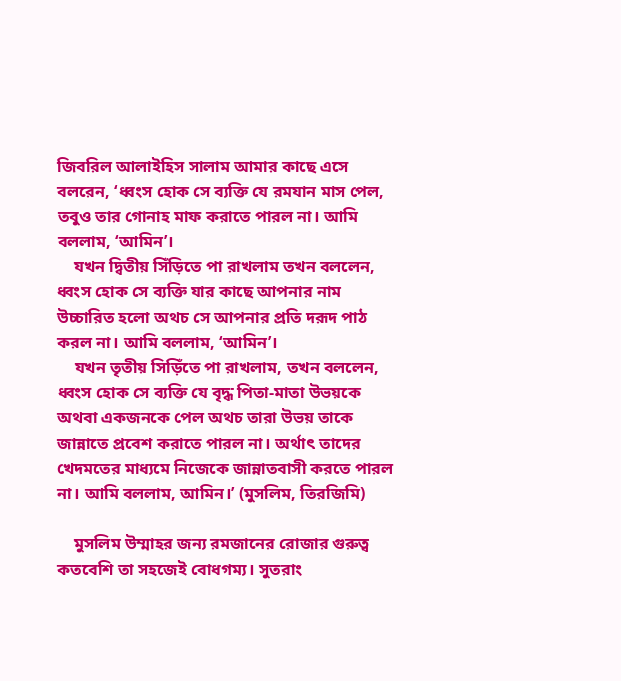জিবরিল আলাইহিস সালাম আমার কাছে এসে বলরেন, ‘ধ্বংস হোক সে ব্যক্তি যে রমযান মাস পেল, তবুও তার গোনাহ মাফ করাতে পারল না। আমি বললাম, ‘আমিন’।
    যখন দ্বিতীয় সিঁড়িতে পা রাখলাম তখন বললেন, ধ্বংস হোক সে ব্যক্তি যার কাছে আপনার নাম উচ্চারিত হলো অথচ সে আপনার প্রতি দরূদ পাঠ করল না। আমি বললাম, ‘আমিন’।
    যখন তৃতীয় সিড়িঁতে পা রাখলাম, তখন বললেন, ধ্বংস হোক সে ব্যক্তি যে বৃদ্ধ পিতা-মাতা উভয়কে অথবা একজনকে পেল অথচ তারা উভয় তাকে জান্নাতে প্রবেশ করাতে পারল না। অর্থাৎ তাদের খেদমতের মাধ্যমে নিজেকে জান্নাতবাসী করতে পারল না। আমি বললাম, আমিন।’ (মুসলিম, তিরজিমি)

    মুসলিম উম্মাহর জন্য রমজানের রোজার গুরুত্ব কতবেশি তা সহজেই বোধগম্য। সুতরাং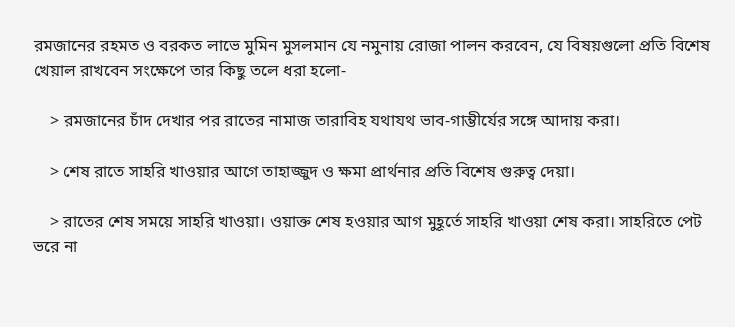রমজানের রহমত ও বরকত লাভে মুমিন মুসলমান যে নমুনায় রোজা পালন করবেন, যে বিষয়গুলো প্রতি বিশেষ খেয়াল রাখবেন সংক্ষেপে তার কিছু তলে ধরা হলো-

    > রমজানের চাঁদ দেখার পর রাতের নামাজ তারাবিহ যথাযথ ভাব-গাম্ভীর্যের সঙ্গে আদায় করা।

    > শেষ রাতে সাহরি খাওয়ার আগে তাহাজ্জুদ ও ক্ষমা প্রার্থনার প্রতি বিশেষ গুরুত্ব দেয়া।

    > রাতের শেষ সময়ে সাহরি খাওয়া। ওয়াক্ত শেষ হওয়ার আগ মুহূর্তে সাহরি খাওয়া শেষ করা। সাহরিতে পেট ভরে না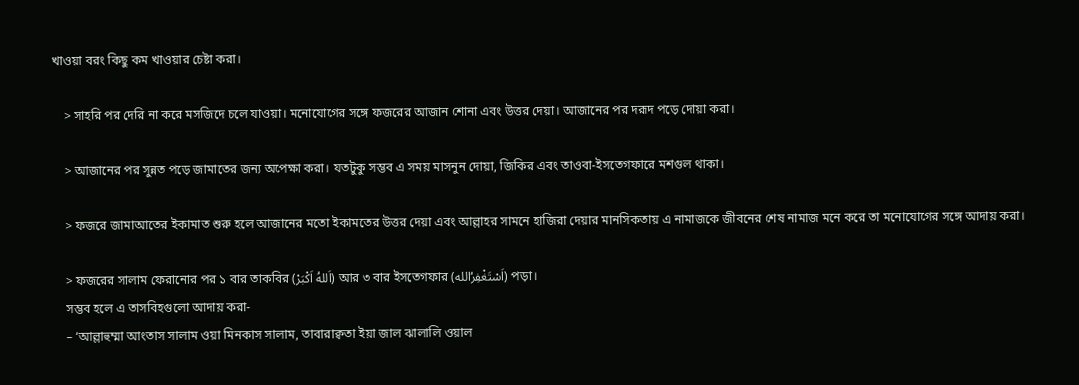খাওয়া বরং কিছু কম খাওয়ার চেষ্টা করা।

    > সাহরি পর দেরি না করে মসজিদে চলে যাওয়া। মনোযোগের সঙ্গে ফজরের আজান শোনা এবং উত্তর দেয়া। আজানের পর দরূদ পড়ে দোয়া করা।

    > আজানের পর সুন্নত পড়ে জামাতের জন্য অপেক্ষা করা। যতটুকু সম্ভব এ সময় মাসনুন দোয়া, জিকির এবং তাওবা-ইসতেগফারে মশগুল থাকা।

    > ফজরে জামাআতের ইকামাত শুরু হলে আজানের মতো ইকামতের উত্তর দেয়া এবং আল্লাহর সামনে হাজিরা দেয়ার মানসিকতায় এ নামাজকে জীবনের শেষ নামাজ মনে করে তা মনোযোগের সঙ্গে আদায় করা।

    > ফজরের সালাম ফেরানোর পর ১ বার তাকবির (اَللهُ اَكْبَرْ) আর ৩ বার ইসতেগফার (اَسْتَغْفِرُالله) পড়া।
    সম্ভব হলে এ তাসবিহগুলো আদায় করা-
    – ‘আল্লাহুম্মা আংতাস সালাম ওয়া মিনকাস সালাম, তাবারাক্বতা ইয়া জাল ঝালালি ওয়াল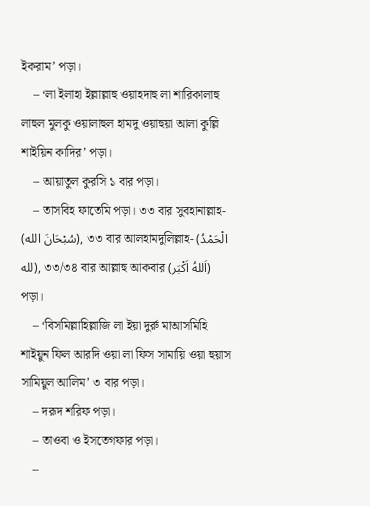ইকরাম’ পড়া।
    – ‘লা ইলাহা ইল্লাল্লাহু ওয়াহদাহু লা শারিকালাহু লাহুল মুলকু ওয়ালাহুল হামদু ওয়াহুয়া আলা কুল্লি শাইয়িন কাদির’ পড়া।
    – আয়াতুল কুরসি ১ বার পড়া।
    – তাসবিহ ফাতেমি পড়া। ৩৩ বার সুবহানাল্লাহ- (سُبْحَانَ الله), ৩৩ বার আলহামদুলিল্লাহ- (الْحَمْدُ لله), ৩৩/৩৪ বার আল্লাহু আকবার (اَللهُ اَكْبَر) পড়া।
    – ‘বিসমিল্লাহিল্লাজি লা ইয়া দুর্রু মাআসমিহি শাইয়ুন ফিল আরদি ওয়া লা ফিস সামায়ি ওয়া হুয়াস সামিয়ুল আলিম’ ৩ বার পড়া।
    – দরূদ শরিফ পড়া।
    – তাওবা ও ইসতেগফার পড়া।
    –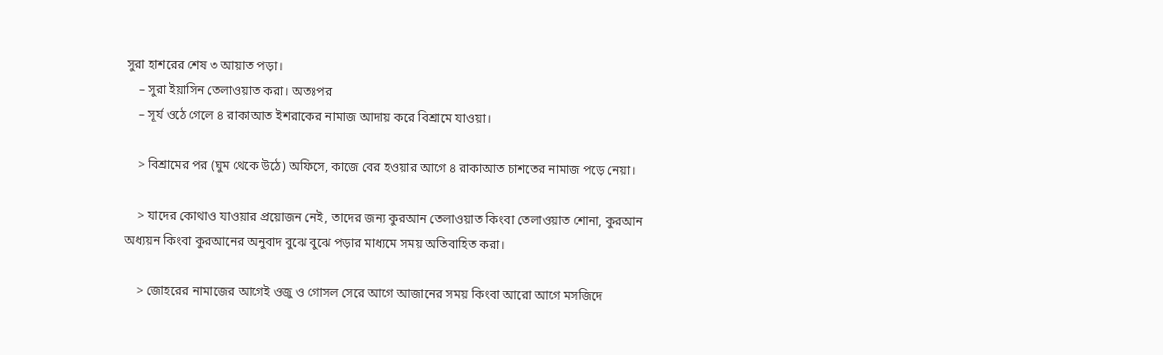সুরা হাশরের শেষ ৩ আয়াত পড়া।
    – সুরা ইয়াসিন তেলাওয়াত করা। অতঃপর
    – সূর্য ওঠে গেলে ৪ রাকাআত ইশরাকের নামাজ আদায় করে বিশ্রামে যাওয়া।

    > বিশ্রামের পর (ঘুম থেকে উঠে) অফিসে, কাজে বের হওয়ার আগে ৪ রাকাআত চাশতের নামাজ পড়ে নেয়া।

    > যাদের কোথাও যাওয়ার প্রয়োজন নেই, তাদের জন্য কুরআন তেলাওয়াত কিংবা তেলাওয়াত শোনা, কুরআন অধ্যয়ন কিংবা কুরআনের অনুবাদ বুঝে ‍বুঝে পড়ার মাধ্যমে সময় অতিবাহিত করা।

    > জোহরের নামাজের আগেই ওজু ও গোসল সেরে আগে আজানের সময় কিংবা আরো আগে মসজিদে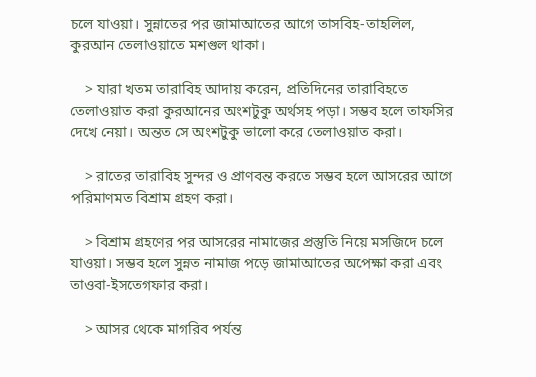চলে যাওয়া। সুন্নাতের পর জামাআতের আগে তাসবিহ-তাহলিল, কুরআন তেলাওয়াতে মশগুল থাকা।

    > যারা খতম তারাবিহ আদায় করেন, প্রতিদিনের তারাবিহতে তেলাওয়াত করা কুরআনের অংশটুকু অর্থসহ পড়া। সম্ভব হলে তাফসির দেখে নেয়া। অন্তত সে অংশটুকু ভালো করে তেলাওয়াত করা।

    > রাতের তারাবিহ সুন্দর ও প্রাণবন্ত করতে সম্ভব হলে আসরের আগে পরিমাণমত বিশ্রাম গ্রহণ করা।

    > বিশ্রাম গ্রহণের পর আসরের নামাজের প্রস্তুতি নিয়ে মসজিদে চলে যাওয়া। সম্ভব হলে সুন্নত নামাজ পড়ে জামাআতের অপেক্ষা করা এবং তাওবা-ইসতেগফার করা।

    > আসর থেকে মাগরিব পর্যন্ত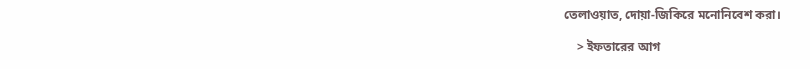তেলাওয়াত, দোয়া-জিকিরে মনোনিবেশ করা।

    > ইফতারের আগ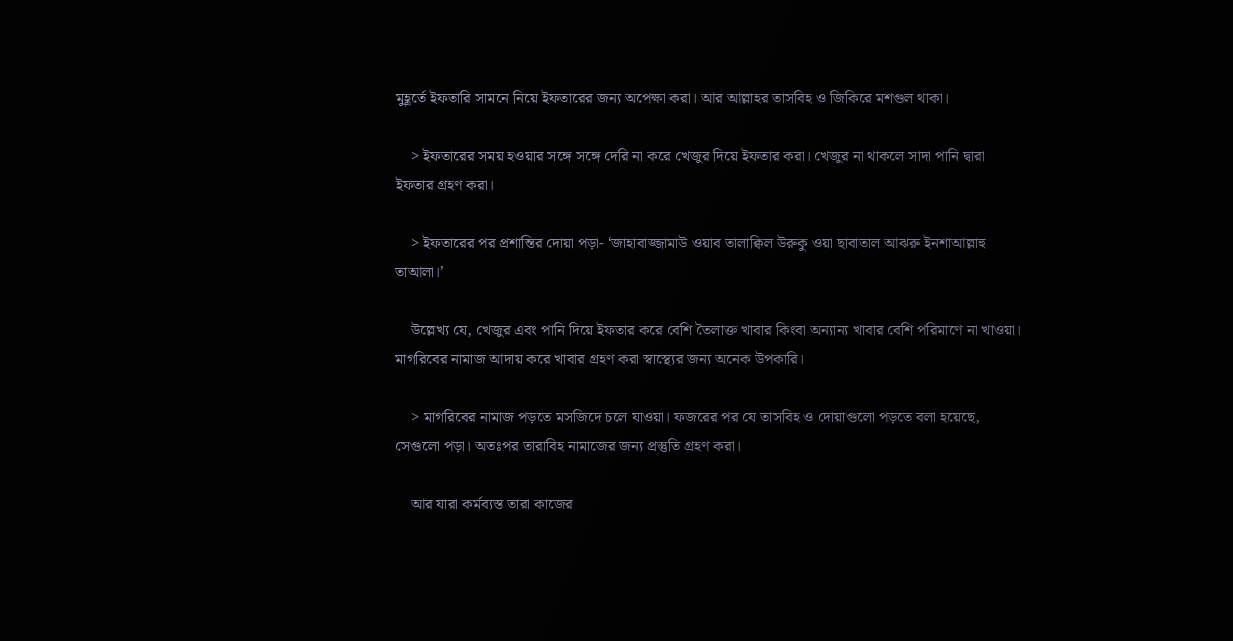মুহূর্তে ইফতারি সামনে নিয়ে ইফতারের জন্য অপেক্ষা করা। আর আল্লাহর তাসবিহ ও জিকিরে মশগুল থাকা।

    > ইফতারের সময় হওয়ার সঙ্গে সঙ্গে দেরি না করে খেজুর দিয়ে ইফতার করা। খেজুর না থাকলে সাদা পানি দ্বারা ইফতার গ্রহণ করা।

    > ইফতারের পর প্রশান্তির দোয়া পড়া- ‘জাহাবাজ্জামাউ ওয়াব তালাক্বিল উরুকু ওয়া ছাবাতাল আঝরু ইনশাআল্লাহু তাআলা।’

    উল্লেখ্য যে, খেজুর এবং পানি দিয়ে ইফতার করে বেশি তৈলাক্ত খাবার কিংবা অন্যান্য খাবার বেশি পরিমাণে না খাওয়া। মাগরিবের নামাজ আদায় করে খাবার গ্রহণ করা স্বাস্থ্যের জন্য অনেক উপকারি।

    > মাগরিবের নামাজ পড়তে মসজিদে চলে যাওয়া। ফজরের পর যে তাসবিহ ও দোয়াগুলো পড়তে বলা হয়েছে, সেগুলো পড়া। অতঃপর তারাবিহ নামাজের জন্য প্রস্তুতি গ্রহণ করা।

    আর যারা কর্মব্যস্ত তারা কাজের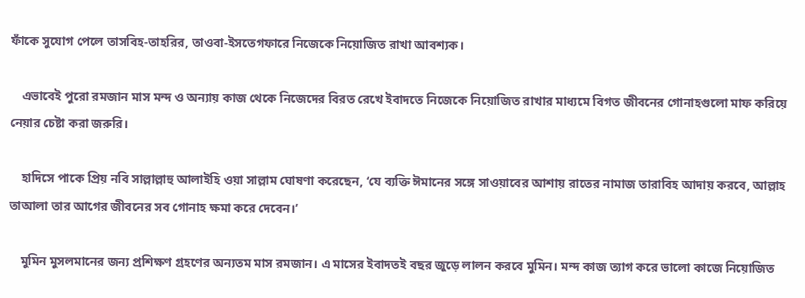ফাঁকে সুযোগ পেলে তাসবিহ-তাহরির, তাওবা-ইসতেগফারে নিজেকে নিয়োজিত রাখা আবশ্যক।

    এভাবেই পুরো রমজান মাস মন্দ ও অন্যায় কাজ থেকে নিজেদের বিরত রেখে ইবাদতে নিজেকে নিয়োজিত রাখার মাধ্যমে বিগত জীবনের গোনাহগুলো মাফ করিয়ে নেয়ার চেষ্টা করা জরুরি।

    হাদিসে পাকে প্রিয় নবি সাল্লাল্লাহু আলাইহি ওয়া সাল্লাম ঘোষণা করেছেন, ‘যে ব্যক্তি ঈমানের সঙ্গে সাওয়াবের আশায় রাতের নামাজ তারাবিহ আদায় করবে, আল্লাহ তাআলা তার আগের জীবনের সব গোনাহ ক্ষমা করে দেবেন।’

    মুমিন মুসলমানের জন্য প্রশিক্ষণ গ্রহণের অন্যতম মাস রমজান। এ মাসের ইবাদতই বছর জুড়ে লালন করবে মুমিন। মন্দ কাজ ত্যাগ করে ভালো কাজে নিয়োজিত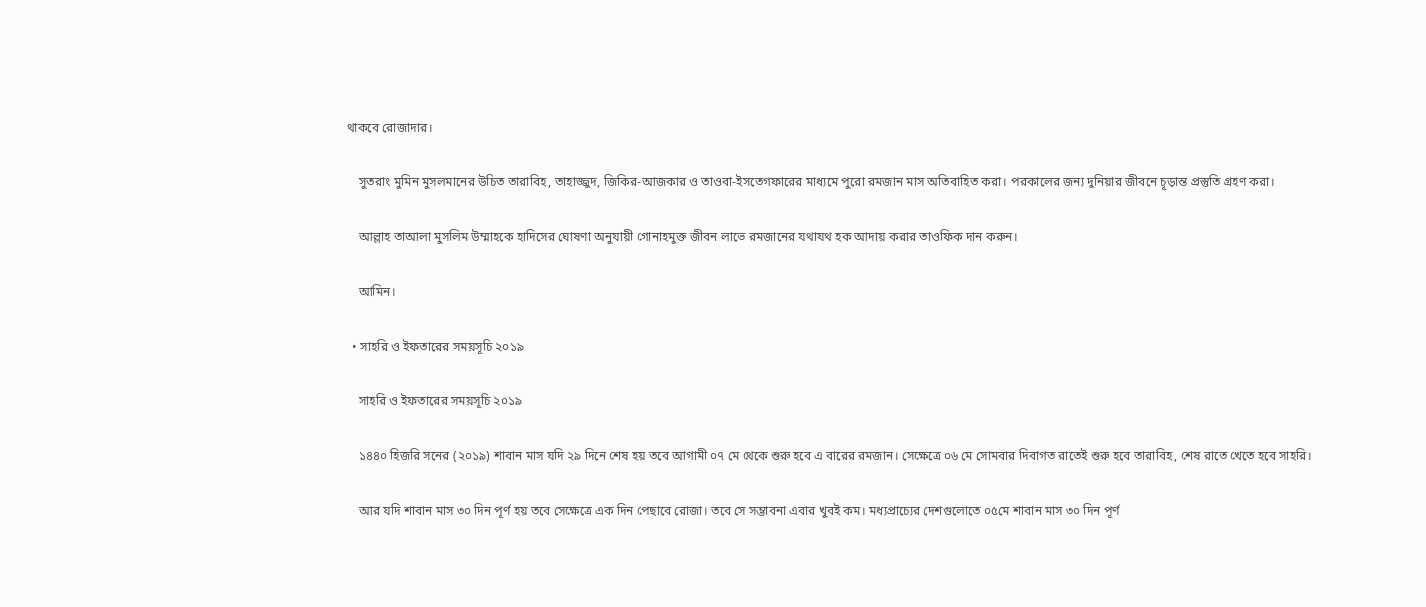থাকবে রোজাদার।

    সুতরাং মুমিন মুসলমানের উচিত তারাবিহ, তাহাজ্জুদ, জিকির-আজকার ও তাওবা-ইসতেগফারের মাধ্যমে পুরো রমজান মাস অতিবাহিত করা। পরকালের জন্য দুনিয়ার জীবনে চূড়ান্ত প্রস্তুতি গ্রহণ করা।

    আল্লাহ তাআলা মুসলিম উম্মাহকে হাদিসের ঘোষণা অনুযায়ী গোনাহমুক্ত জীবন লাভে রমজানের যথাযথ হক আদায় করার তাওফিক দান করুন।

    আমিন।

  • সাহরি ও ইফতারের সময়সূচি ২০১৯

    সাহরি ও ইফতারের সময়সূচি ২০১৯

    ১৪৪০ হিজরি সনের (২০১৯) শাবান মাস যদি ২৯ দিনে শেষ হয় তবে আগামী ০৭ মে থেকে শুরু হবে এ বারের রমজান। সেক্ষেত্রে ০৬ মে সোমবার দিবাগত রাতেই শুরু হবে তারাবিহ, শেষ রাতে খেতে হবে সাহরি।

    আর যদি শাবান মাস ৩০ দিন পূর্ণ হয় তবে সেক্ষেত্রে এক দিন পেছাবে রোজা। তবে সে সম্ভাবনা এবার খুবই কম। মধ্যপ্রাচ্যের দেশগুলোতে ০৫মে শাবান মাস ৩০ দিন পূর্ণ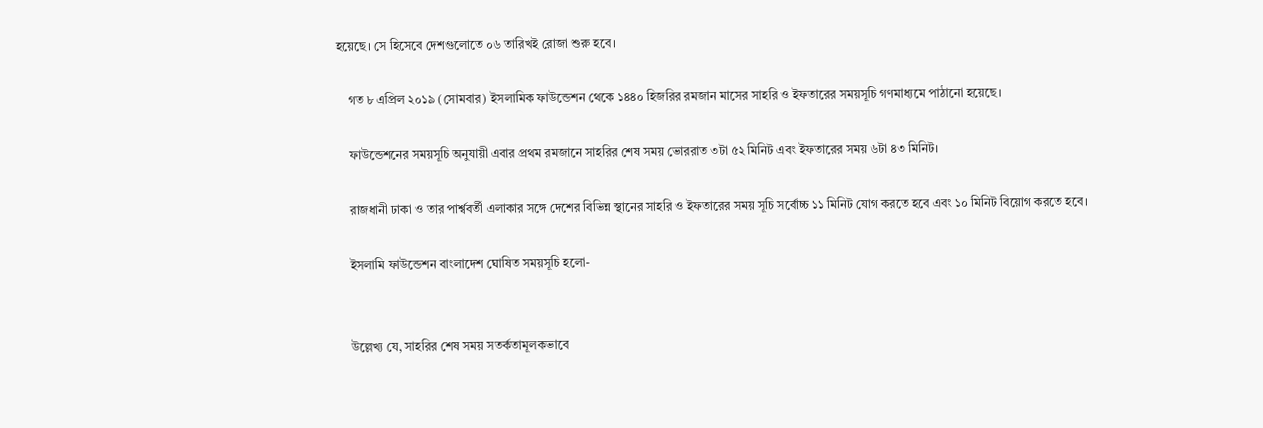হয়েছে। সে হিসেবে দেশগুলোতে ০৬ তারিখই রোজা শুরু হবে।

    গত ৮ এপ্রিল ২০১৯ (সোমবার) ইসলামিক ফাউন্ডেশন থেকে ১৪৪০ হিজরির রমজান মাসের সাহরি ও ইফতারের সময়সূচি গণমাধ্যমে পাঠানো হয়েছে।

    ফাউন্ডেশনের সময়সূচি অনুযায়ী এবার প্রথম রমজানে সাহরির শেষ সময় ভোররাত ৩টা ৫২ মিনিট এবং ইফতারের সময় ৬টা ৪৩ মিনিট।

    রাজধানী ঢাকা ও তার পার্শ্ববর্তী এলাকার সঙ্গে দেশের বিভিন্ন স্থানের সাহরি ও ইফতারের সময় সূচি সর্বোচ্চ ১১ মিনিট যোগ করতে হবে এবং ১০ মিনিট বিয়োগ করতে হবে।

    ইসলামি ফাউন্ডেশন বাংলাদেশ ঘোষিত সময়সূচি হলো-


    উল্লেখ্য যে, সাহরির শেষ সময় সতর্কতামূলকভাবে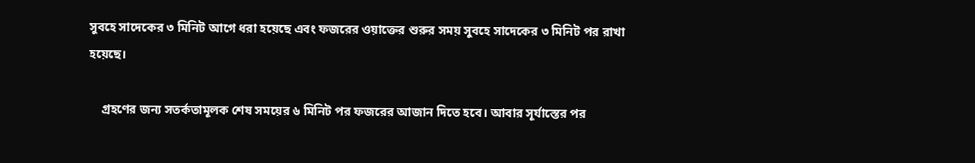সুবহে সাদেকের ৩ মিনিট আগে ধরা হয়েছে এবং ফজরের ওয়াক্তের শুরুর সময় সুবহে সাদেকের ৩ মিনিট পর রাখা হয়েছে।

    গ্রহণের জন্য সতর্কতামূলক শেষ সময়ের ৬ মিনিট পর ফজরের আজান দিতে হবে। আবার সূর্যাস্তের পর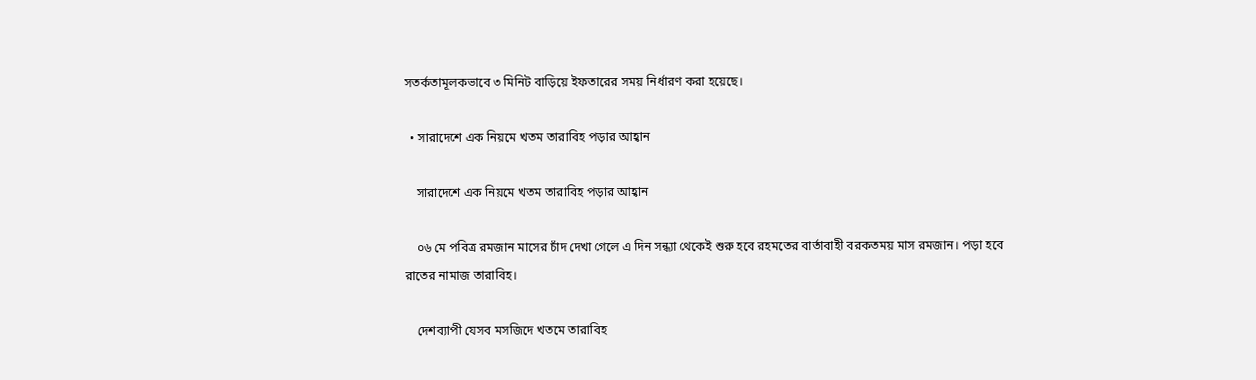সতর্কতামূলকভাবে ৩ মিনিট বাড়িয়ে ইফতারের সময় নির্ধারণ করা হয়েছে।

  • সারাদেশে এক নিয়মে খতম তারাবিহ পড়ার আহ্বান

    সারাদেশে এক নিয়মে খতম তারাবিহ পড়ার আহ্বান

    ০৬ মে পবিত্র রমজান মাসের চাঁদ দেখা গেলে এ দিন সন্ধ্যা থেকেই শুরু হবে রহমতের বার্তাবাহী বরকতময় মাস রমজান। পড়া হবে রাতের নামাজ তারাবিহ।

    দেশব্যাপী যেসব মসজিদে খতমে তারাবিহ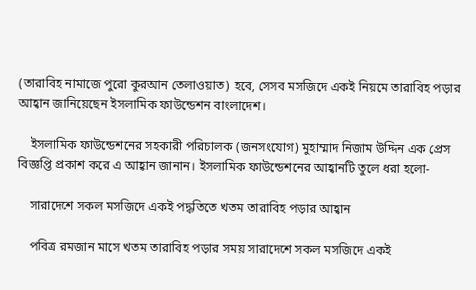(তারাবিহ নামাজে পুরো কুরআন তেলাওয়াত) হবে, সেসব মসজিদে একই নিয়মে তারাবিহ পড়ার আহ্বান জানিয়েছেন ইসলামিক ফাউন্ডেশন বাংলাদেশ।

    ইসলামিক ফাউন্ডেশনের সহকারী পরিচালক (জনসংযোগ) মুহাম্মাদ নিজাম উদ্দিন এক প্রেস বিজ্ঞপ্তি প্রকাশ করে এ আহ্বান জানান। ইসলামিক ফাউন্ডেশনের আহ্বানটি তুলে ধরা হলো-

    সারাদেশে সকল মসজিদে একই পদ্ধতিতে খতম তারাবিহ পড়ার আহ্বান

    পবিত্র রমজান মাসে খতম তারাবিহ পড়ার সময় সারাদেশে সকল মসজিদে একই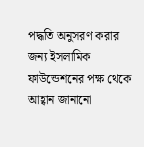পদ্ধতি অনুসরণ করার জন্য ইসলামিক ফাউন্ডেশনের পক্ষ থেকে আহ্বান জানানো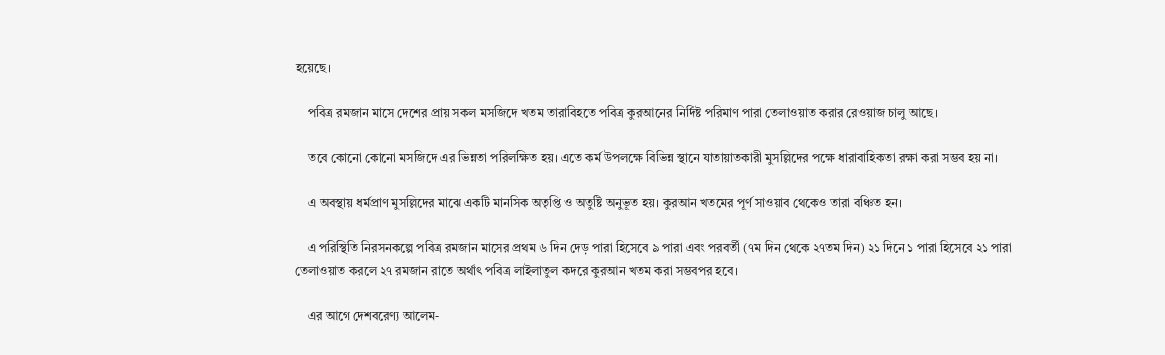হয়েছে।

    পবিত্র রমজান মাসে দেশের প্রায় সকল মসজিদে খতম তারাবিহতে পবিত্র কুরআনের নির্দিষ্ট পরিমাণ পারা তেলাওয়াত করার রেওয়াজ চালু আছে।

    তবে কোনো কোনো মসজিদে এর ভিন্নতা পরিলক্ষিত হয়। এতে কর্ম উপলক্ষে বিভিন্ন স্থানে যাতায়াতকারী মুসল্লিদের পক্ষে ধারাবাহিকতা রক্ষা করা সম্ভব হয় না।

    এ অবস্থায় ধর্মপ্রাণ মুসল্লিদের মাঝে একটি মানসিক অতৃপ্তি ও অতুষ্টি অনুভূত হয়। কুরআন খতমের পূর্ণ সাওয়াব থেকেও তারা বঞ্চিত হন।

    এ পরিস্থিতি নিরসনকল্পে পবিত্র রমজান মাসের প্রথম ৬ দিন দেড় পারা হিসেবে ৯ পারা এবং পরবর্তী (৭ম দিন থেকে ২৭তম দিন) ২১ দিনে ১ পারা হিসেবে ২১ পারা তেলাওয়াত করলে ২৭ রমজান রাতে অর্থাৎ পবিত্র লাইলাতুল কদরে কুরআন খতম করা সম্ভবপর হবে।

    এর আগে দেশবরেণ্য আলেম-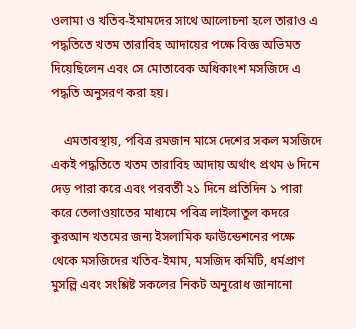ওলামা ও খতিব-ইমামদের সাথে আলোচনা হলে তারাও এ পদ্ধতিতে খতম তারাবিহ আদায়ের পক্ষে বিজ্ঞ অভিমত দিয়েছিলেন এবং সে মোতাবেক অধিকাংশ মসজিদে এ পদ্ধতি অনুসরণ করা হয়।

    এমতাবস্থায়, পবিত্র রমজান মাসে দেশের সকল মসজিদে একই পদ্ধতিতে খতম তারাবিহ আদায় অর্থাৎ প্রথম ৬ দিনে দেড় পারা করে এবং পরবর্তী ২১ দিনে প্রতিদিন ১ পারা করে তেলাওয়াতের মাধ্যমে পবিত্র লাইলাতুল কদরে কুরআন খতমের জন্য ইসলামিক ফাউন্ডেশনের পক্ষে থেকে মসজিদের খতিব-ইমাম, মসজিদ কমিটি, ধর্মপ্রাণ মুসল্লি এবং সংশ্লিষ্ট সকলের নিকট অনুরোধ জানানো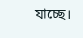যাচ্ছে।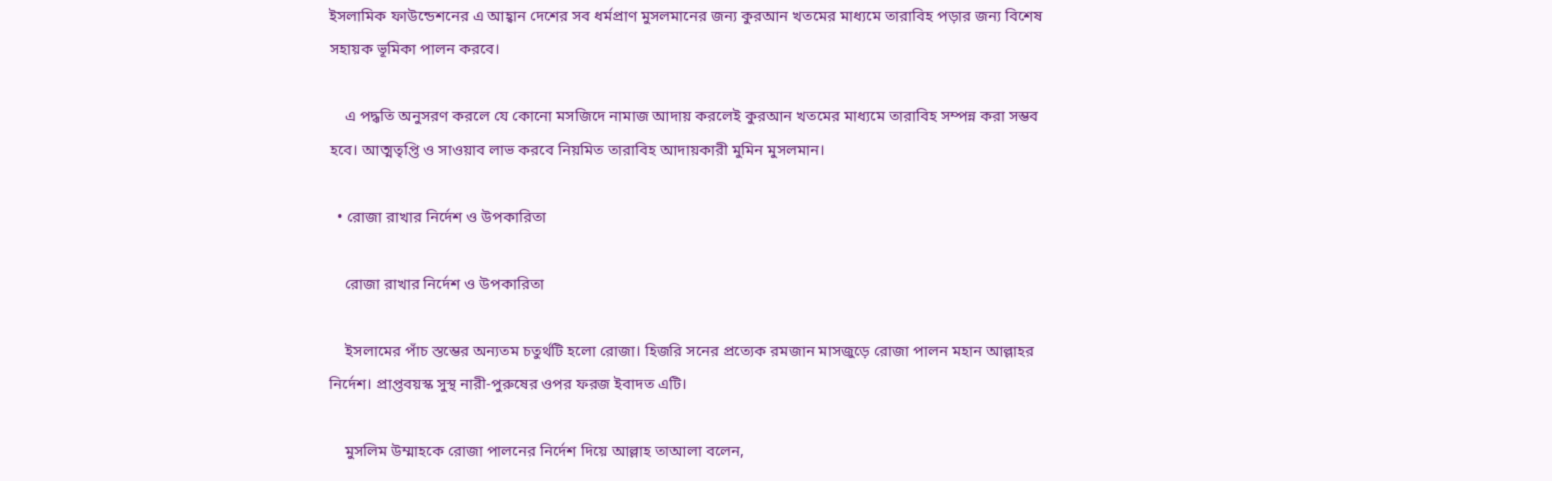ইসলামিক ফাউন্ডেশনের এ আহ্বান দেশের সব ধর্মপ্রাণ মুসলমানের জন্য কুরআন খতমের মাধ্যমে তারাবিহ পড়ার জন্য বিশেষ সহায়ক ভূমিকা পালন করবে।

    এ পদ্ধতি অনুসরণ করলে যে কোনো মসজিদে নামাজ আদায় করলেই কুরআন খতমের মাধ্যমে তারাবিহ সম্পন্ন করা সম্ভব হবে। আত্মতৃপ্তি ও সাওয়াব লাভ করবে নিয়মিত তারাবিহ আদায়কারী মুমিন মুসলমান।

  • রোজা রাখার নির্দেশ ও উপকারিতা

    রোজা রাখার নির্দেশ ও উপকারিতা

    ইসলামের পাঁচ স্তম্ভের অন্যতম চতুর্থটি হলো রোজা। হিজরি সনের প্রত্যেক রমজান মাসজুড়ে রোজা পালন মহান আল্লাহর নির্দেশ। প্রাপ্তবয়স্ক সুস্থ নারী-পুরুষের ওপর ফরজ ইবাদত এটি।

    মুসলিম উম্মাহকে রোজা পালনের নির্দেশ দিয়ে আল্লাহ তাআলা বলেন,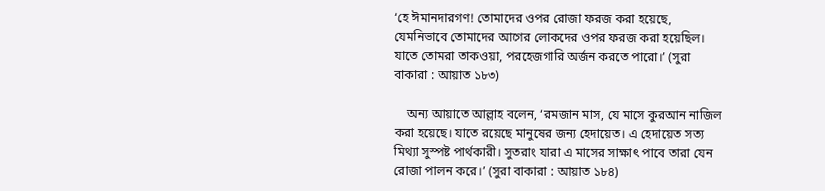‘হে ঈমানদারগণ! তোমাদের ওপর রোজা ফরজ করা হয়েছে, যেমনিভাবে তোমাদের আগের লোকদের ওপর ফরজ করা হয়েছিল। যাতে তোমরা তাকওয়া, পরহেজগারি অর্জন করতে পারো।’ (সুরা বাকারা : আয়াত ১৮৩)

    অন্য আয়াতে আল্লাহ বলেন, ‘রমজান মাস, যে মাসে কুরআন নাজিল করা হয়েছে। যাতে রয়েছে মানুষের জন্য হেদায়েত। এ হেদায়েত সত্য মিথ্যা সুস্পষ্ট পার্থকারী। সুতরাং যারা এ মাসের সাক্ষাৎ পাবে তারা যেন রোজা পালন করে।’ (সুরা বাকারা : আয়াত ১৮৪)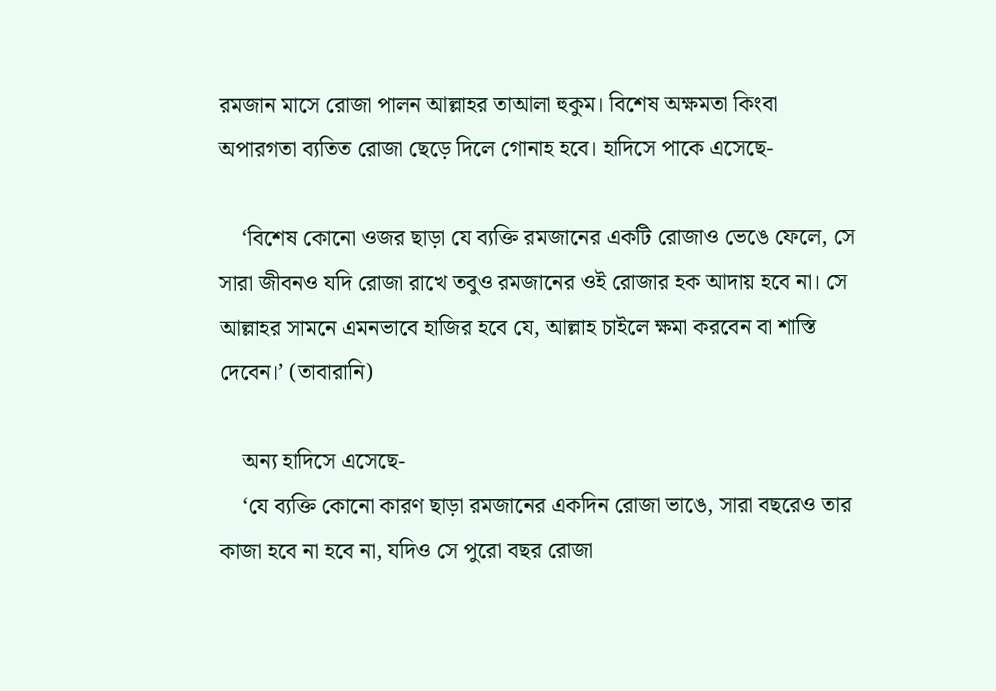রমজান মাসে রোজা পালন আল্লাহর তাআলা হুকুম। বিশেষ অক্ষমতা কিংবা অপারগতা ব্যতিত রোজা ছেড়ে দিলে গোনাহ হবে। হাদিসে পাকে এসেছে-

    ‘বিশেষ কোনো ওজর ছাড়া যে ব্যক্তি রমজানের একটি রোজাও ভেঙে ফেলে, সে সারা জীবনও যদি রোজা রাখে তবুও রমজানের ওই রোজার হক আদায় হবে না। সে আল্লাহর সামনে এমনভাবে হাজির হবে যে, আল্লাহ চাইলে ক্ষমা করবেন বা শাস্তি দেবেন।’ (তাবারানি)

    অন্য হাদিসে এসেছে-
    ‘যে ব্যক্তি কোনো কারণ ছাড়া রমজানের একদিন রোজা ভাঙে, সারা বছরেও তার কাজা হবে না হবে না, যদিও সে পুরো বছর রোজা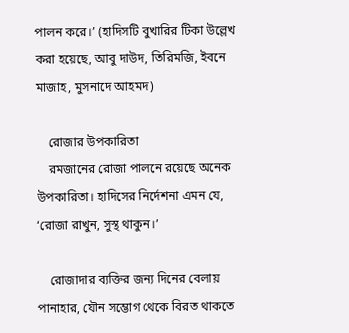পালন করে।’ (হাদিসটি বুখারির টিকা উল্লেখ করা হয়েছে, আবু দাউদ, তিরিমজি, ইবনে মাজাহ, মুসনাদে আহমদ)

    রোজার উপকারিতা
    রমজানের রোজা পালনে রয়েছে অনেক উপকারিতা। হাদিসের নির্দেশনা এমন যে, ‘রোজা রাখুন, সুস্থ থাকুন।’

    রোজাদার ব্যক্তির জন্য দিনের বেলায় পানাহার, যৌন সম্ভোগ থেকে বিরত থাকতে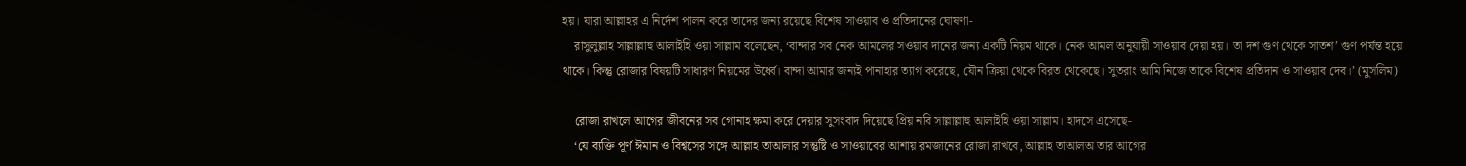হয়। যারা আল্লাহর এ নির্দেশ পালন করে তাদের জন্য রয়েছে বিশেষ সাওয়াব ও প্রতিদানের ঘোষণা-
    রাসুলুল্লাহ সাল্লাল্লাহু আলাইহি ওয়া সাল্লাম বলেছেন, ‘বান্দার সব নেক আমলের সওয়াব দানের জন্য একটি নিয়ম থাকে। নেক আমল অনুযায়ী সাওয়াব দেয়া হয়। তা দশ গুণ থেকে সাতশ’ গুণ পর্যন্ত হয়ে থাকে। কিন্তু রোজার বিষয়টি সাধারণ নিয়মের উর্ধ্বে। বান্দা আমার জন্যই পানাহার ত্যাগ করেছে, যৌন ক্রিয়া থেকে বিরত থেকেছে। সুতরাং আমি নিজে তাকে বিশেষ প্রতিদান ও সাওয়াব দেব।’ (মুসলিম)

    রোজা রাখলে আগের জীবনের সব গোনাহ ক্ষমা করে দেয়ার সুসংবাদ দিয়েছে প্রিয় নবি সাল্লাল্লাহু আলাইহি ওয়া সাল্লাম। হাদসে এসেছে-
    ‘যে ব্যক্তি পূর্ণ ঈমান ও বিশ্বসের সঙ্গে আল্লাহ তাআলার সন্তুষ্টি ও সাওয়াবের আশায় রমজানের রোজা রাখবে, আল্লাহ তাআলঅ তার আগের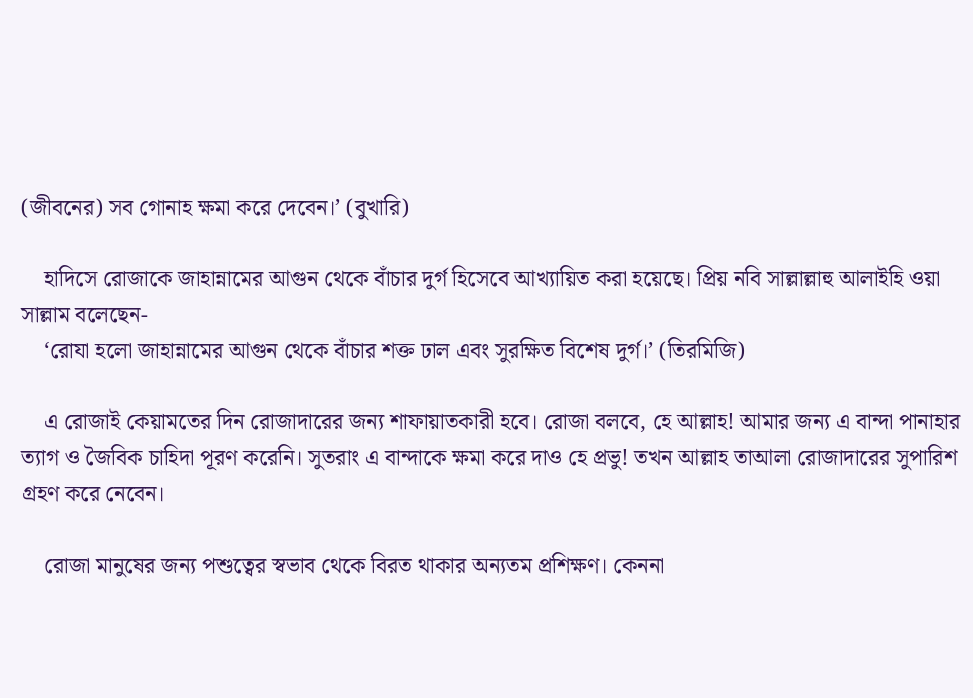(জীবনের) সব গোনাহ ক্ষমা করে দেবেন।’ (বুখারি)

    হাদিসে রোজাকে জাহান্নামের আগুন থেকে বাঁচার দুর্গ হিসেবে আখ্যায়িত করা হয়েছে। প্রিয় নবি সাল্লাল্লাহু আলাইহি ওয়া সাল্লাম বলেছেন-
    ‘রোযা হলো জাহান্নামের আগুন থেকে বাঁচার শক্ত ঢাল এবং সুরক্ষিত বিশেষ দুর্গ।’ (তিরমিজি)

    এ রোজাই কেয়ামতের দিন রোজাদারের জন্য শাফায়াতকারী হবে। রোজা বলবে, হে আল্লাহ! আমার জন্য এ বান্দা পানাহার ত্যাগ ও জৈবিক চাহিদা পূরণ করেনি। সুতরাং এ বান্দাকে ক্ষমা করে দাও হে প্রভু! তখন আল্লাহ তাআলা রোজাদারের সুপারিশ গ্রহণ করে নেবেন।

    রোজা মানুষের জন্য পশুত্বের স্বভাব থেকে বিরত থাকার অন্যতম প্রশিক্ষণ। কেননা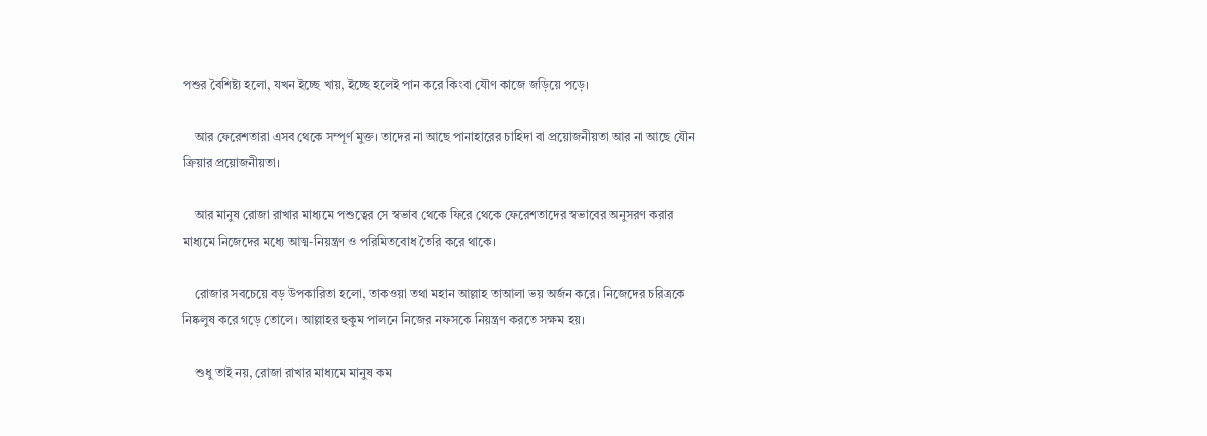পশুর বৈশিষ্ট্য হলো, যখন ইচ্ছে খায়, ইচ্ছে হলেই পান করে কিংবা যৌণ কাজে জড়িয়ে পড়ে।

    আর ফেরেশতারা এসব থেকে সম্পূর্ণ মুক্ত। তাদের না আছে পানাহারের চাহিদা বা প্রয়োজনীয়তা আর না আছে যৌন ক্রিয়ার প্রয়োজনীয়তা।

    আর মানুষ রোজা রাখার মাধ্যমে পশুত্বের সে স্বভাব থেকে ফিরে থেকে ফেরেশতাদের স্বভাবের অনুসরণ করার মাধ্যমে নিজেদের মধ্যে আত্ম-নিয়ন্ত্রণ ও পরিমিতবোধ তৈরি করে থাকে।

    রোজার সবচেয়ে বড় উপকারিতা হলো, তাকওয়া তথা মহান আল্লাহ তাআলা ভয় অর্জন করে। নিজেদের চরিত্রকে নিষ্কলুষ করে গড়ে তোলে। আল্লাহর হুকুম পালনে নিজের নফসকে নিয়ন্ত্রণ করতে সক্ষম হয়।

    শুধু তাই নয়, রোজা রাখার মাধ্যমে মানুষ কম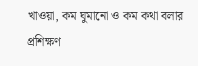খাওয়া, কম ঘুমানো ও কম কথা বলার প্রশিক্ষণ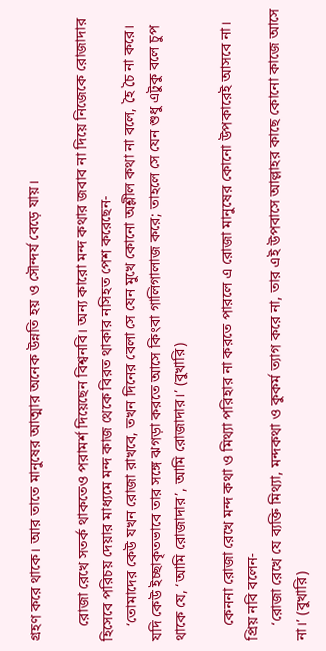গ্রহণ করে থাকে। আর তাতে মানুষের আত্মার অনেক উন্নতি হয় ও সৌন্দর্য বেড়ে যায়।

    রোজা রেখে সতর্ক থাকতেও পরামর্শ দিয়েছেন বিশ্বনবি। অন্য কারো মন্দ কথার জবাব না দিয়ে নিজেকে রোজাদার হিসেবে পরিচয় দেয়ার মাধ্যমে মন্দ কাজ থেকে বিরত থাকার নসিহত পেশ করেছেন-
    ‘তোমাদের কেউ যখন রোজা রাখবে, তখন দিনের বেলা সে যেন মুখে কোনো অশ্লীল কথা না বলে, হৈ চৈ না করে। যদি কেউ ইচ্ছাকৃতভাবে তার সঙ্গে ঝগড়া করতে আসে কিংবা গালিগালাজ করে; তাহলে সে যেন শুধু এটুকু বলে চুপ থাকে যে, ‘আমি রোজাদার’, আমি রোজাদার।’ (বুখারি)

    কেননা রোজা রেখে মন্দ কথা ও মিথ্যা পরিহার না করতে পারলে এ রোজা মানুষের কোনো উপকারেই আসবে না। প্রিয় নবি বলেন-
    ‘রোজা রেখে যে ব্যক্তি মিথ্যা, মন্দকথা ও কুকর্ম ত্যাগ করে না, তার এই উপবাসে আল্লাহর কাছে কোনো কাজে আসে না।’ (বুখারি)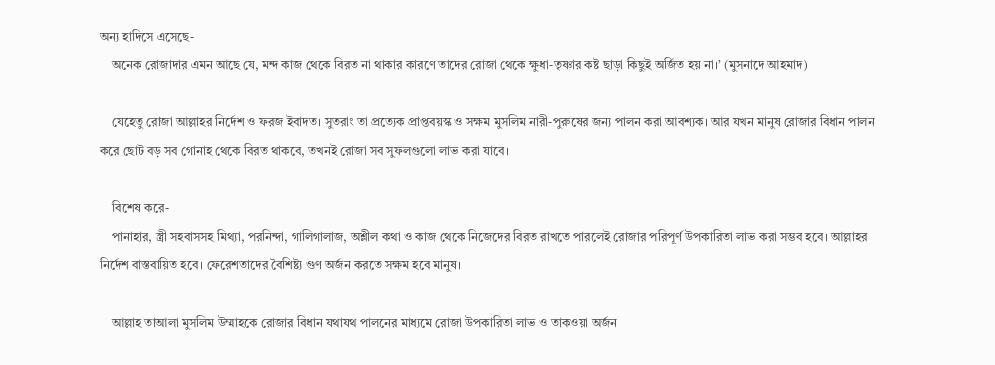অন্য হাদিসে এসেছে-
    অনেক রোজাদার এমন আছে যে, মন্দ কাজ থেকে বিরত না থাকার কারণে তাদের রোজা থেকে ক্ষুধা-তৃষ্ণার কষ্ট ছাড়া কিছুই অর্জিত হয় না।’ (মুসনাদে আহমাদ)

    যেহেতু রোজা আল্লাহর নির্দেশ ও ফরজ ইবাদত। সুতরাং তা প্রত্যেক প্রাপ্তবয়স্ক ও সক্ষম মুসলিম নারী-পুরুষের জন্য পালন করা আবশ্যক। আর যখন মানুষ রোজার বিধান পালন করে ছোট বড় সব গোনাহ থেকে বিরত থাকবে, তখনই রোজা সব সুফলগুলো লাভ করা যাবে।

    বিশেষ করে-
    পানাহার, স্ত্রী সহবাসসহ মিথ্যা, পরনিন্দা, গালিগালাজ, অশ্লীল কথা ও কাজ থেকে নিজেদের বিরত রাখতে পারলেই রোজার পরিপূর্ণ উপকারিতা লাভ করা সম্ভব হবে। আল্লাহর নির্দেশ বাস্তবায়িত হবে। ফেরেশতাদের বৈশিষ্ট্য গুণ অর্জন করতে সক্ষম হবে মানুষ।

    আল্লাহ তাআলা মুসলিম উম্মাহকে রোজার বিধান যথাযথ পালনের মাধ্যমে রোজা উপকারিতা লাভ ও তাকওয়া অর্জন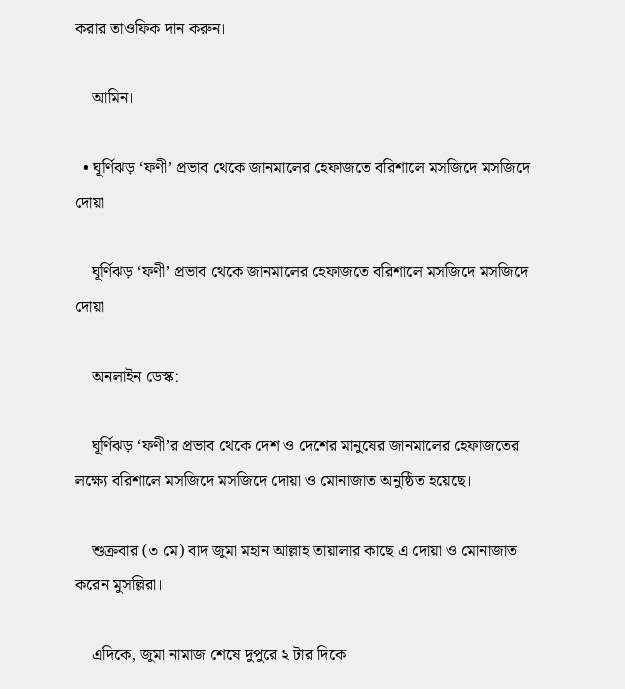করার তাওফিক দান করুন।

    আমিন।

  • ঘূর্ণিঝড় ‘ফণী’ প্রভাব থেকে জানমালের হেফাজতে বরিশালে মসজিদে মসজিদে দোয়া

    ঘূর্ণিঝড় ‘ফণী’ প্রভাব থেকে জানমালের হেফাজতে বরিশালে মসজিদে মসজিদে দোয়া

    অনলাইন ডেস্ক:

    ঘূর্ণিঝড় ‘ফণী’র প্রভাব থেকে দেশ ও দেশের মানুষের জানমালের হেফাজতের লক্ষ্যে বরিশালে মসজিদে মসজিদে দোয়া ও মোনাজাত অনুষ্ঠিত হয়েছে।

    শুক্রবার (৩ মে) বাদ জুমা মহান আল্লাহ তায়ালার কাছে এ দোয়া ও মোনাজাত করেন মুসল্লিরা।

    এদিকে, জুমা নামাজ শেষে দুপুরে ২ টার দিকে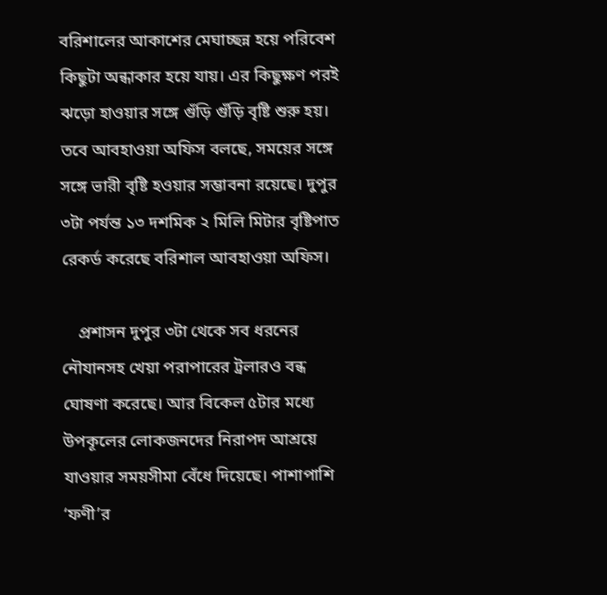বরিশালের আকাশের মেঘাচ্ছন্ন হয়ে পরিবেশ কিছুটা অন্ধাকার হয়ে যায়। এর কিছুক্ষণ পরই ঝড়ো হাওয়ার সঙ্গে গুঁড়ি গুঁড়ি বৃষ্টি শুরু হয়। তবে আবহাওয়া অফিস বলছে, সময়ের সঙ্গে সঙ্গে ভারী বৃষ্টি হওয়ার সম্ভাবনা রয়েছে। দুপুর ৩টা পর্যন্ত ১৩ দশমিক ২ মিলি মিটার বৃষ্টিপাত রেকর্ড করেছে বরিশাল আবহাওয়া অফিস।

    প্রশাসন দুপুর ৩টা থেকে সব ধরনের নৌযানসহ খেয়া পরাপারের ট্রলারও বন্ধ ঘোষণা করেছে। আর বিকেল ৫টার মধ্যে উপকূলের লোকজনদের নিরাপদ আশ্রয়ে যাওয়ার সময়সীমা বেঁধে দিয়েছে। পাশাপাশি ‘ফণী’র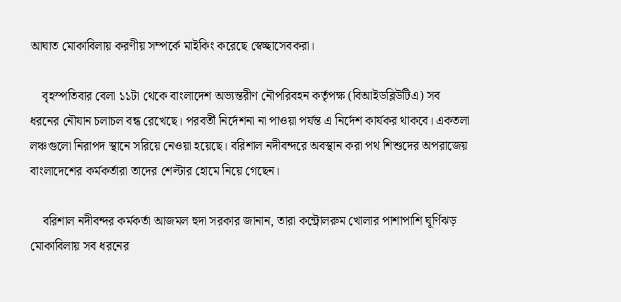আঘাত মোকাবিলায় করণীয় সম্পর্কে মাইকিং করেছে স্বেচ্ছাসেবকরা।

    বৃহস্পতিবার বেলা ১১টা থেকে বাংলাদেশ অভ্যন্তরীণ নৌপরিবহন কর্তৃপক্ষ (বিআইডব্লিউটিএ) সব ধরনের নৌযান চলাচল বন্ধ রেখেছে। পরবর্তী নির্দেশনা না পাওয়া পর্যন্ত এ নির্দেশ কার্যকর থাকবে। একতলা লঞ্চগুলো নিরাপদ স্থানে সরিয়ে নেওয়া হয়েছে। বরিশাল নদীবন্দরে অবস্থান করা পথ শিশুদের অপরাজেয় বাংলাদেশের কর্মকর্তারা তাদের শেল্টার হোমে নিয়ে গেছেন।

    বরিশাল নদীবন্দর কর্মকর্তা আজমল হুদা সরকার জানান, তারা কন্ট্রোলরুম খোলার পাশাপাশি ঘূর্ণিঝড় মোকাবিলায় সব ধরনের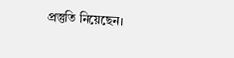প্রস্তুতি নিয়েছেন।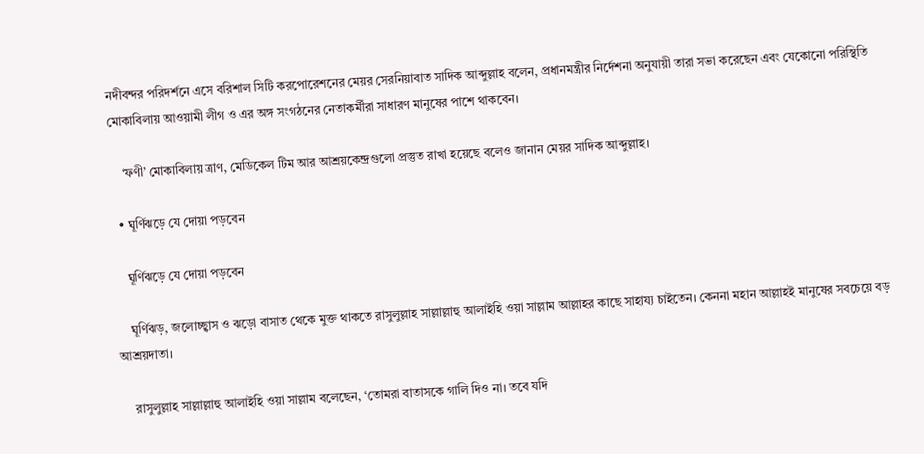নদীবন্দর পরিদর্শনে এসে বরিশাল সিটি করপোরেশনের মেয়র সেরনিয়াবাত সাদিক আব্দুল্লাহ বলেন, প্রধানমন্ত্রীর নির্দেশনা অনুযায়ী তারা সভা করেছেন এবং যেকোনো পরিস্থিতি মোকাবিলায় আওয়ামী লীগ ও এর অঙ্গ সংগঠনের নেতাকর্মীরা সাধারণ মানুষের পাশে থাকবেন।

    ‘ফণী’ মোকাবিলায় ত্রাণ, মেডিকেল টিম আর আশ্রয়কেন্দ্রগুলো প্রস্তুত রাখা হয়েছে বলেও জানান মেয়র সাদিক আব্দুল্লাহ।

  • ঘূর্ণিঝড়ে যে দোয়া পড়বেন

    ঘূর্ণিঝড়ে যে দোয়া পড়বেন

    ঘূর্ণিঝড়, জলোচ্ছ্বাস ও ঝড়ো বাসাত থেকে মুক্ত থাকতে রাসুলুল্লাহ সাল্লাল্লাহু আলাইহি ওয়া সাল্লাম আল্লাহর কাছে সাহায্য চাইতেন। কেননা মহান আল্লাহই মানুষের সবচেয়ে বড় আশ্রয়দাতা।

    রাসুলুল্লাহ সাল্লাল্লাহু আলাইহি ওয়া সাল্লাম বলেছেন, ‘তোমরা বাতাসকে গালি দিও না। তবে যদি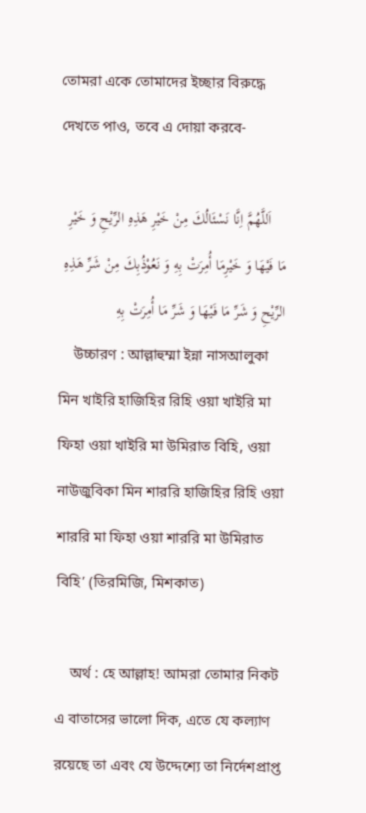তোমরা একে তোমাদের ইচ্ছার বিরুদ্ধে দেখতে পাও, তবে এ দোয়া করবে-

    اَللَّهُمَّ اِنَّا نَسْئَالُكَ مِنْ خَيْرِ هَذِهِ الرِّيْحِ وَ خَيْرِ مَا فَيْهَا وَ خَيْرِمَا أُمِرَتْ بِهِ وَ نَعُوْذُبِكَ مِنْ شَرِّ هَذِهِ الرِّيْحِ وَ شَرِّ مَا فَيْهَا وَ شَرِّ مَا أُمِرَتْ بِهِ
    উচ্চারণ : আল্লাহুম্মা ইন্না নাসআলুকা মিন খাইরি হাজিহির রিহি ওয়া খাইরি মা ফিহা ওয়া খাইরি মা উমিরাত বিহি, ওয়া নাউজুবিকা মিন শাররি হাজিহির রিহি ওয়া শাররি মা ফিহা ওয়া শাররি মা উমিরাত বিহি’ (তিরমিজি, মিশকাত)

    অর্থ : হে আল্লাহ! আমরা তোমার নিকট এ বাতাসের ভালো দিক, এতে যে কল্যাণ রয়েছে তা এবং যে উদ্দেশ্যে তা নির্দেশপ্রাপ্ত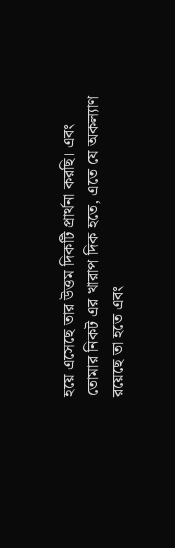হয়ে এসেছে তার উত্তম দিকটি প্রার্থনা করছি। এবং তোমার নিকট এর খারাপ দিক হতে, এতে যে অকল্যাণ রয়েছে তা হতে এবং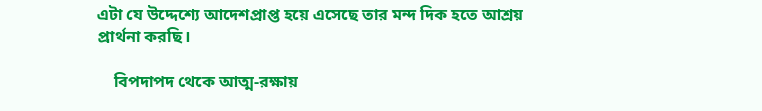এটা যে উদ্দেশ্যে আদেশপ্রাপ্ত হয়ে এসেছে তার মন্দ দিক হতে আশ্রয় প্রার্থনা করছি।

    বিপদাপদ থেকে আত্ম-রক্ষায়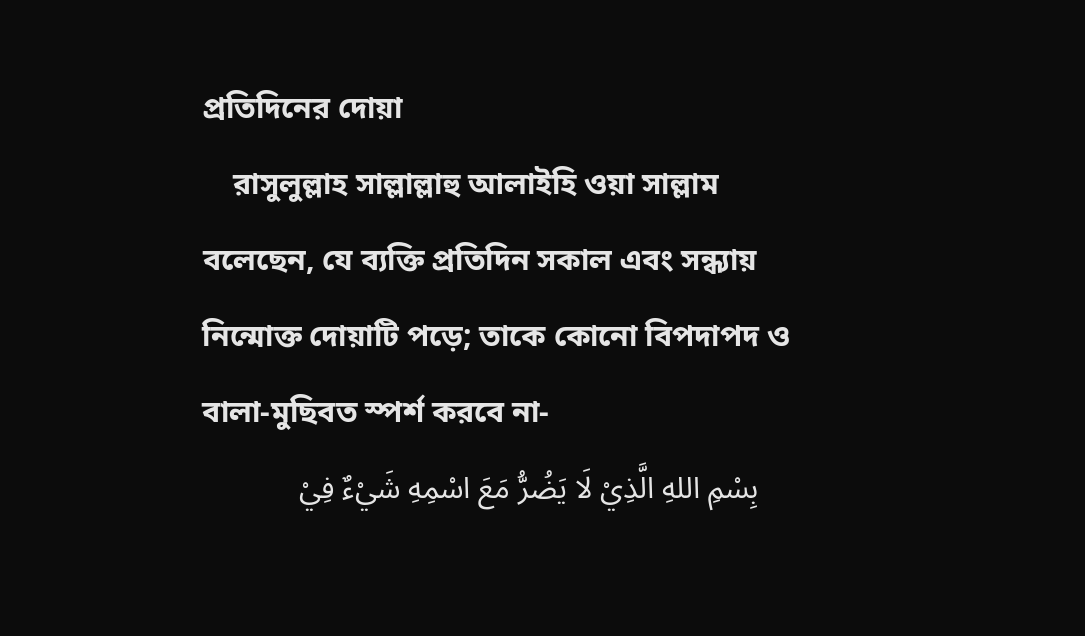প্রতিদিনের দোয়া
    রাসুলুল্লাহ সাল্লাল্লাহু আলাইহি ওয়া সাল্লাম বলেছেন, যে ব্যক্তি প্রতিদিন সকাল এবং সন্ধ্যায় নিন্মোক্ত দোয়াটি পড়ে; তাকে কোনো বিপদাপদ ও বালা-মুছিবত স্পর্শ করবে না-
    بِسْمِ اللهِ الَّذِيْ لَا يَضُرُّ مَعَ اسْمِهِ شَيْءٌ فِيْ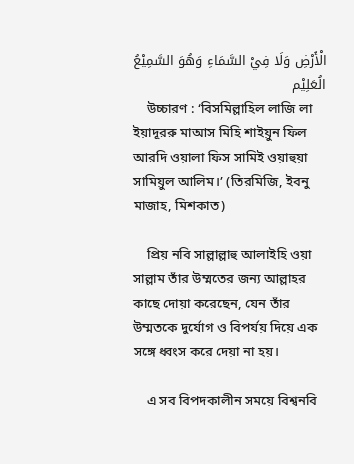الْأَرْضِ وَلَا فِيْ السَّمَاءِ وَهُوَ السَّمِيْعُ الُعَلِيْم
    উচ্চারণ : ‘বিসমিল্লাহিল লাজি লা ইয়াদূররু মাআস মিহি শাইয়ুন ফিল আরদি ওয়ালা ফিস সামিই ওয়াহুয়া সামিয়ুল আলিম।’ (তিরমিজি, ইবনু মাজাহ, মিশকাত)

    প্রিয় নবি সাল্লাল্লাহু আলাইহি ওয়া সাল্লাম তাঁর উম্মতের জন্য আল্লাহর কাছে দোয়া করেছেন, যেন তাঁর উম্মতকে দুর্যোগ ও বিপর্যয় দিয়ে এক সঙ্গে ধ্বংস করে দেয়া না হয়।

    এ সব বিপদকালীন সময়ে বিশ্বনবি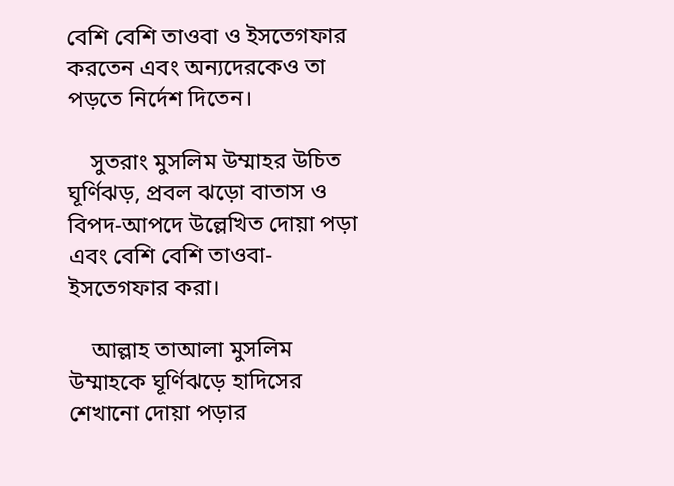বেশি বেশি তাওবা ও ইসতেগফার করতেন এবং অন্যদেরকেও তা পড়তে নির্দেশ দিতেন।

    সুতরাং মুসলিম উম্মাহর উচিত ঘূর্ণিঝড়, প্রবল ঝড়ো বাতাস ও বিপদ-আপদে উল্লেখিত দোয়া পড়া এবং বেশি বেশি তাওবা-ইসতেগফার করা।

    আল্লাহ তাআলা মুসলিম উম্মাহকে ঘূর্ণিঝড়ে হাদিসের শেখানো দোয়া পড়ার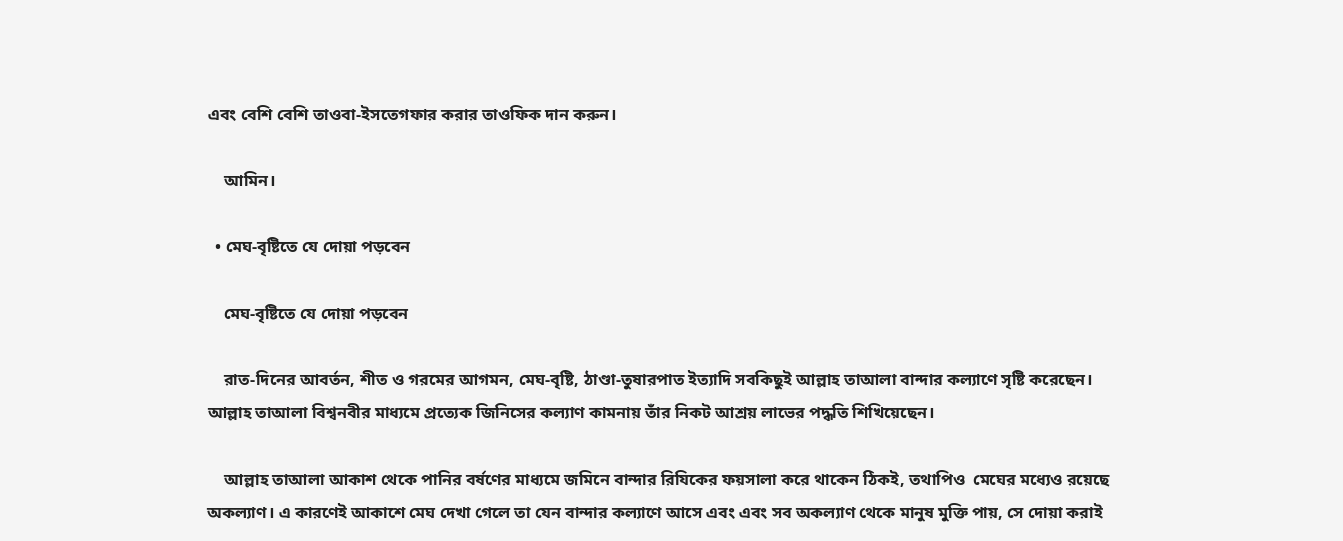এবং বেশি বেশি তাওবা-ইসতেগফার করার তাওফিক দান করুন।

    আমিন।

  • মেঘ-বৃষ্টিতে যে দোয়া পড়বেন

    মেঘ-বৃষ্টিতে যে দোয়া পড়বেন

    রাত-দিনের আবর্তন, শীত ও গরমের আগমন, মেঘ-বৃষ্টি, ঠাণ্ডা-তুষারপাত ইত্যাদি সবকিছুই আল্লাহ তাআলা বান্দার কল্যাণে সৃষ্টি করেছেন। আল্লাহ তাআলা বিশ্বনবীর মাধ্যমে প্রত্যেক জিনিসের কল্যাণ কামনায় তাঁর নিকট আশ্রয় লাভের পদ্ধতি শিখিয়েছেন।

    আল্লাহ তাআলা আকাশ থেকে পানির বর্ষণের মাধ্যমে জমিনে বান্দার রিযিকের ফয়সালা করে থাকেন ঠিকই, তথাপিও  মেঘের মধ্যেও রয়েছে অকল্যাণ। এ কারণেই আকাশে মেঘ দেখা গেলে তা যেন বান্দার কল্যাণে আসে এবং এবং সব অকল্যাণ থেকে মানুষ মুক্তি পায়, সে দোয়া করাই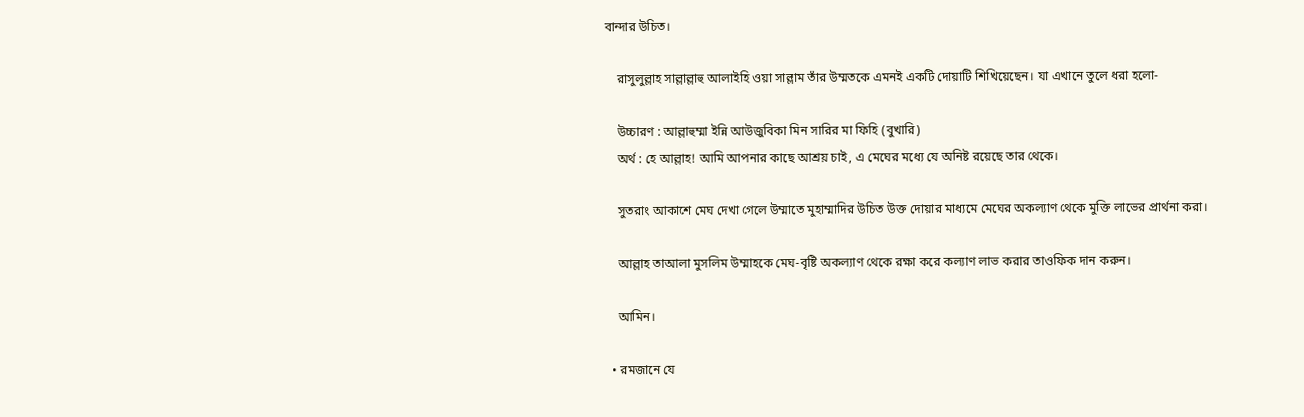বান্দার উচিত।

    রাসুলুল্লাহ সাল্লাল্লাহু আলাইহি ওয়া সাল্লাম তাঁর উম্মতকে এমনই একটি দোয়াটি শিখিয়েছেন। যা এখানে তুলে ধরা হলো-

    উচ্চারণ : আল্লাহুম্মা ইন্নি আউজুবিকা মিন সারির মা ফিহি (বুখারি)
    অর্থ : হে আল্লাহ! আমি আপনার কাছে আশ্রয় চাই, এ মেঘের মধ্যে যে অনিষ্ট রয়েছে তার থেকে।

    সুতরাং আকাশে মেঘ দেখা গেলে উম্মাতে মুহাম্মাদির উচিত উক্ত দোয়ার মাধ্যমে মেঘের অকল্যাণ থেকে মুক্তি লাভের প্রার্থনা করা।

    আল্লাহ তাআলা মুসলিম উম্মাহকে মেঘ-বৃষ্টি অকল্যাণ থেকে রক্ষা করে কল্যাণ লাভ করার তাওফিক দান করুন।

    আমিন।

  • রমজানে যে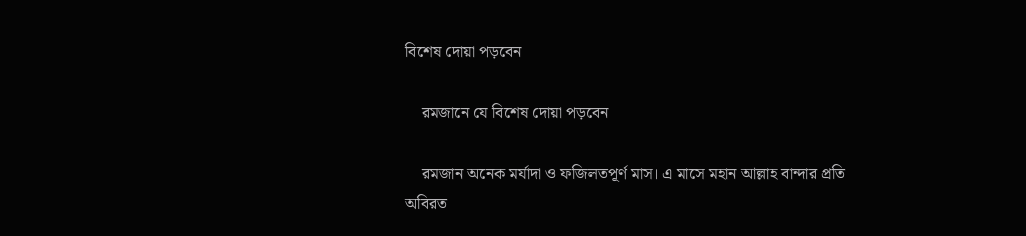বিশেষ দোয়া পড়বেন

    রমজানে যে বিশেষ দোয়া পড়বেন

    রমজান অনেক মর্যাদা ও ফজিলতপূর্ণ মাস। এ মাসে মহান আল্লাহ বান্দার প্রতি অবিরত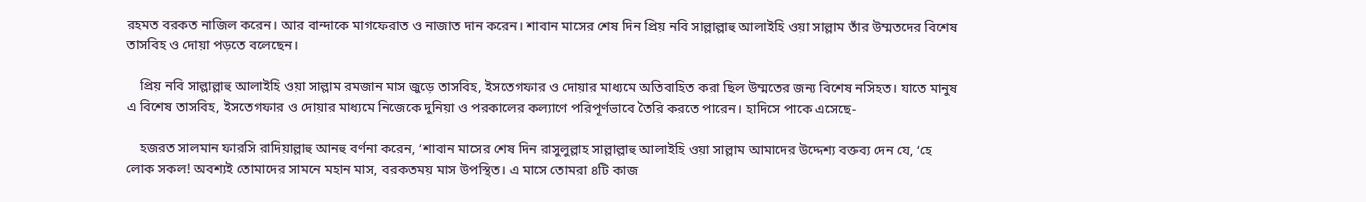রহমত বরকত নাজিল করেন। আর বান্দাকে মাগফেরাত ও নাজাত দান করেন। শাবান মাসের শেষ দিন প্রিয় নবি সাল্লাল্লাহু আলাইহি ওয়া সাল্লাম তাঁর উম্মতদের বিশেষ তাসবিহ ও দোয়া পড়তে বলেছেন।

    প্রিয় নবি সাল্লাল্লাহু আলাইহি ওয়া সাল্লাম রমজান মাস জুড়ে তাসবিহ, ইসতেগফার ও দোয়ার মাধ্যমে অতিবাহিত করা ছিল উম্মতের জন্য বিশেষ নসিহত। যাতে মানুষ এ বিশেষ তাসবিহ, ইসতেগফার ও দোয়ার মাধ্যমে নিজেকে দুনিয়া ও পরকালের কল্যাণে পরিপূর্ণভাবে তৈরি করতে পারেন। হাদিসে পাকে এসেছে-

    হজরত সালমান ফারসি রাদিয়াল্লাহু আনহু বর্ণনা করেন, ‘শাবান মাসের শেষ দিন রাসুলুল্লাহ সাল্লাল্লাহু আলাইহি ওয়া সাল্লাম আমাদের উদ্দেশ্য বক্তব্য দেন যে, ‘হে লোক সকল! অবশ্যই তোমাদের সামনে মহান মাস, বরকতময় মাস উপস্থিত। এ মাসে তোমরা ৪টি কাজ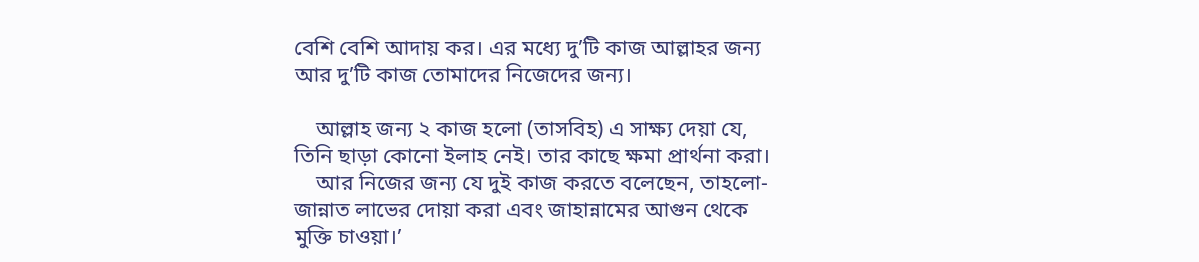বেশি বেশি আদায় কর। এর মধ্যে দু’টি কাজ আল্লাহর জন্য আর দু’টি কাজ তোমাদের নিজেদের জন্য।

    আল্লাহ জন্য ২ কাজ হলো (তাসবিহ) এ সাক্ষ্য দেয়া যে, তিনি ছাড়া কোনো ইলাহ নেই। তার কাছে ক্ষমা প্রার্থনা করা।
    আর নিজের জন্য যে দুই কাজ করতে বলেছেন, তাহলো- জান্নাত লাভের দোয়া করা এবং জাহান্নামের আগুন থেকে মুক্তি চাওয়া।’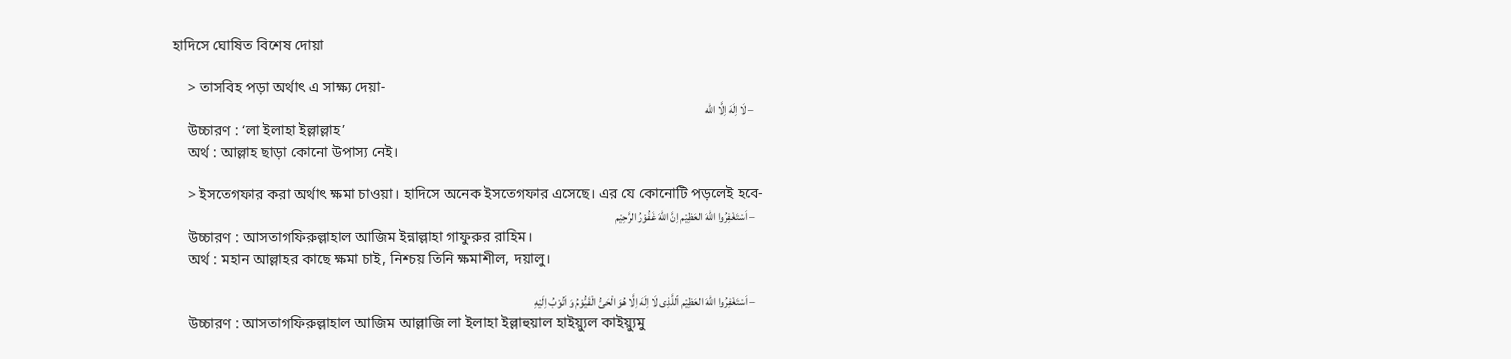হাদিসে ঘোষিত বিশেষ দোয়া

    > তাসবিহ পড়া অর্থাৎ এ সাক্ষ্য দেয়া-
    – لَا اِلَهَ اِلَّا الله
    উচ্চারণ : ‘লা ইলাহা ইল্লাল্লাহ’
    অর্থ : আল্লাহ ছাড়া কোনো উপাস্য নেই।

    > ইসতেগফার করা অর্থাৎ ক্ষমা চাওয়া। হাদিসে অনেক ইসতেগফার এসেছে। এর যে কোনোটি পড়লেই হবে-
    – اَسْتَغْفِرُوا اللهَ العَظِيْم اِنَّ اللهَ غَفُوْرُ الرَّحِيْم
    উচ্চারণ : আসতাগফিরুল্লাহাল আজিম ইন্নাল্লাহা গাফুরুর রাহিম।
    অর্থ : মহান আল্লাহর কাছে ক্ষমা চাই, নিশ্চয় তিনি ক্ষমাশীল, দয়ালু।

    – اَسْتَغْفِرُوا اللهَ العَظِيْم اّللَّذِى لَا اِلَهَ اِلَّا هُوَ الْحَىُّ الْقَيُّوْمُ وَ اَتُوْبُ اِلَيْهِ
    উচ্চারণ : আসতাগফিরুল্লাহাল আজিম আল্লাজি লা ইলাহা ইল্লাহুয়াল হাইয়্যুল কাইয়্যুমু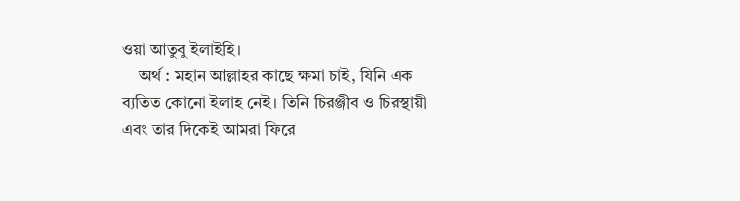ওয়া আতুবু ইলাইহি।
    অর্থ : মহান আল্লাহর কাছে ক্ষমা চাই, যিনি এক ব্যতিত কোনো ইলাহ নেই। তিনি চিরঞ্জীব ও চিরস্থায়ী এবং তার দিকেই আমরা ফিরে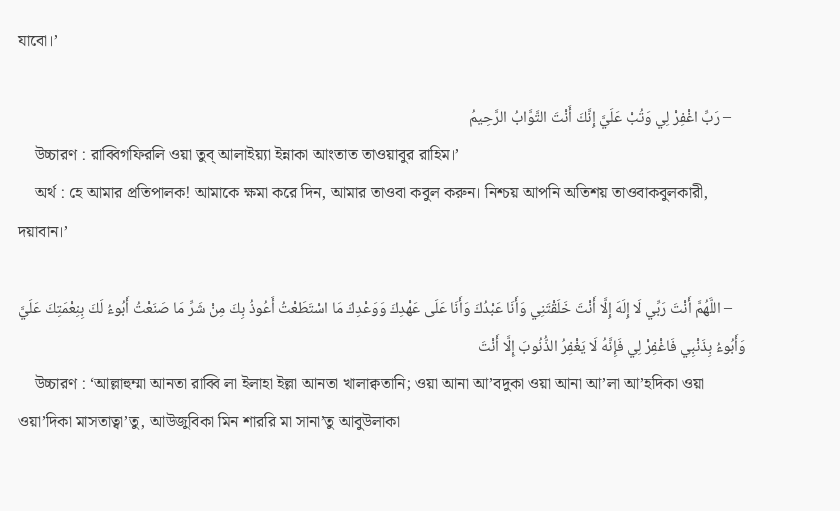যাবো।’

    – رَبِّ اغْفِرْ لِي وَتُبْ عَلَيَّ إِنَّكَ أَنْتَ التَّوَّابُ الرَّحِيمُ
    উচ্চারণ : রাব্বিগফিরলি ওয়া তুব্ আলাইয়্যা ইন্নাকা আংতাত তাওয়াবুর রাহিম।’
    অর্থ : হে আমার প্রতিপালক! আমাকে ক্ষমা করে দিন, আমার তাওবা কবুল করুন। নিশ্চয় আপনি অতিশয় তাওবাকবুলকারী, দয়াবান।’

    – اللَّهُمَّ أَنْتَ رَبِّي لَا إِلَهَ إِلَّا أَنْتَ خَلَقْتَنِي وَأَنَا عَبْدُكَ وَأَنَا عَلَى عَهْدِكَ وَوَعْدِكَ مَا اسْتَطَعْتُ أَعُوذُ بِكَ مِنْ شَرِّ مَا صَنَعْتُ أَبُوءُ لَكَ بِنِعْمَتِكَ عَلَيَّ وَأَبُوءُ بِذَنْبِي فَاغْفِرْ لِي فَإِنَّهُ لَا يَغْفِرُ الذُّنُوبَ إِلَّا أَنْتَ
    উচ্চারণ : ‘আল্লাহুম্মা আনতা রাব্বি লা ইলাহা ইল্লা আনতা খালাক্বতানি; ওয়া আনা আ’বদুকা ওয়া আনা আ’লা আ’হদিকা ওয়া ওয়া’দিকা মাসতাত্বা’তু, আউজুবিকা মিন শাররি মা সানা’তু আবুউলাকা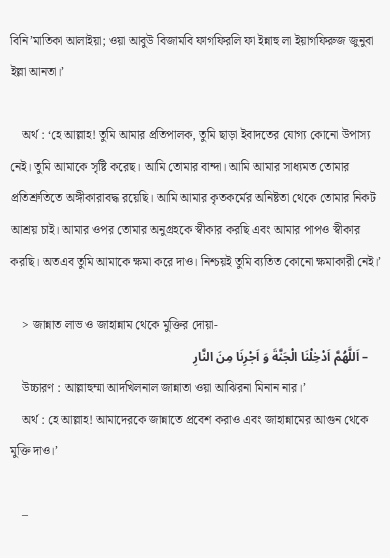বিনি’মাতিকা আলাইয়া; ওয়া আবুউ বিজামবি ফাগফিরলি ফা ইন্নাহু লা ইয়াগফিরুজ জুনুবা ইল্লা আনতা।’

    অর্থ : ‘হে আল্লাহ! তুমি আমার প্রতিপালক, তুমি ছাড়া ইবাদতের যোগ্য কোনো উপাস্য নেই। তুমি আমাকে সৃষ্টি করেছ। আমি তোমার বান্দা। আমি আমার সাধ্যমত তোমার প্রতিশ্রুতিতে অঙ্গীকারাবদ্ধ রয়েছি। আমি আমার কৃতকর্মের অনিষ্টতা থেকে তোমার নিকট আশ্রয় চাই। আমার ওপর তোমার অনুগ্রহকে স্বীকার করছি এবং আমার পাপও স্বীকার করছি। অতএব তুমি আমাকে ক্ষমা করে দাও। নিশ্চয়ই তুমি ব্যতিত কোনো ক্ষমাকারী নেই।’

    > জান্নাত লাভ ও জাহান্নাম থেকে মুক্তির দোয়া-
    – اَللَّهُمَّ اَدْخِلْنَا الْجَنَّةَ وَ اَجْرِنَا مِنَ النَّارِ
    উচ্চারণ : আল্লাহুম্মা আদখিলনাল জান্নাতা ওয়া আঝিরনা মিনান নার।’
    অর্থ : হে আল্লাহ! আমাদেরকে জান্নাতে প্রবেশ করাও এবং জাহান্নামের আগুন থেকে মুক্তি দাও।’

    –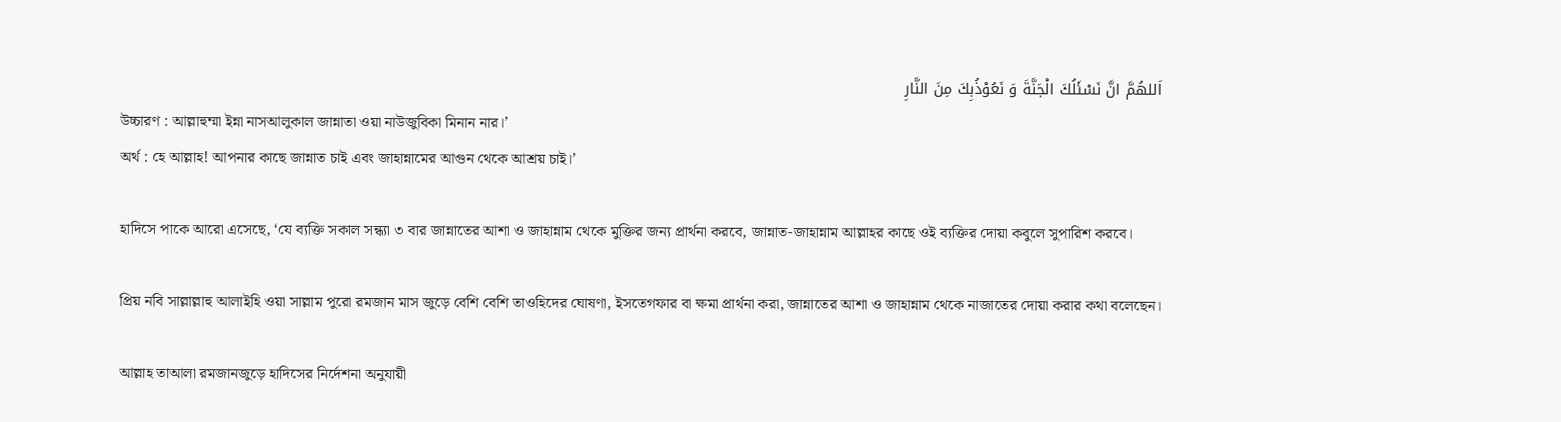اَللهُمَّ انَّ نَسْئَلُكَ الْجَنَّةَ وَ نَعُوْذُبِكَ مِنَ النَّارِ
    উচ্চারণ : আল্লাহুম্মা ইন্না নাসআলুকাল জান্নাতা ওয়া নাউজুবিকা মিনান নার।’
    অর্থ : হে আল্লাহ! আপনার কাছে জান্নাত চাই এবং জাহান্নামের আগুন থেকে আশ্রয় চাই।’

    হাদিসে পাকে আরো এসেছে, ‘যে ব্যক্তি সকাল সন্ধ্যা ৩ বার জান্নাতের আশা ও জাহান্নাম থেকে মুক্তির জন্য প্রার্থনা করবে, জান্নাত-জাহান্নাম আল্লাহর কাছে ওই ব্যক্তির দোয়া কবুলে সুপারিশ করবে।

    প্রিয় নবি সাল্লাল্লাহু আলাইহি ওয়া সাল্লাম পুরো রমজান মাস জুড়ে বেশি বেশি তাওহিদের ঘোষণা, ইসতেগফার বা ক্ষমা প্রার্থনা করা, জান্নাতের আশা ও জাহান্নাম থেকে নাজাতের দোয়া করার কথা বলেছেন।

    আল্লাহ তাআলা রমজানজুড়ে হাদিসের নির্দেশনা অনুযায়ী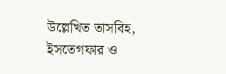উল্লেখিত তাসবিহ, ইসতেগফার ও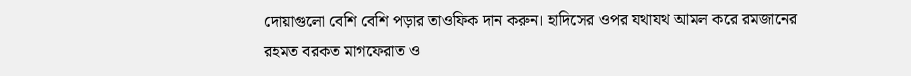দোয়াগুলো বেশি বেশি পড়ার তাওফিক দান করুন। হাদিসের ওপর যথাযথ আমল করে রমজানের রহমত বরকত মাগফেরাত ও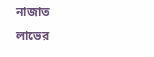নাজাত লাভের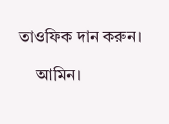তাওফিক দান করুন।

    আমিন।